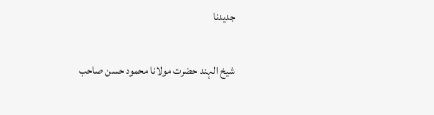جديدنا

شیخ الہند حضرت مولانا محمود حسن صاحب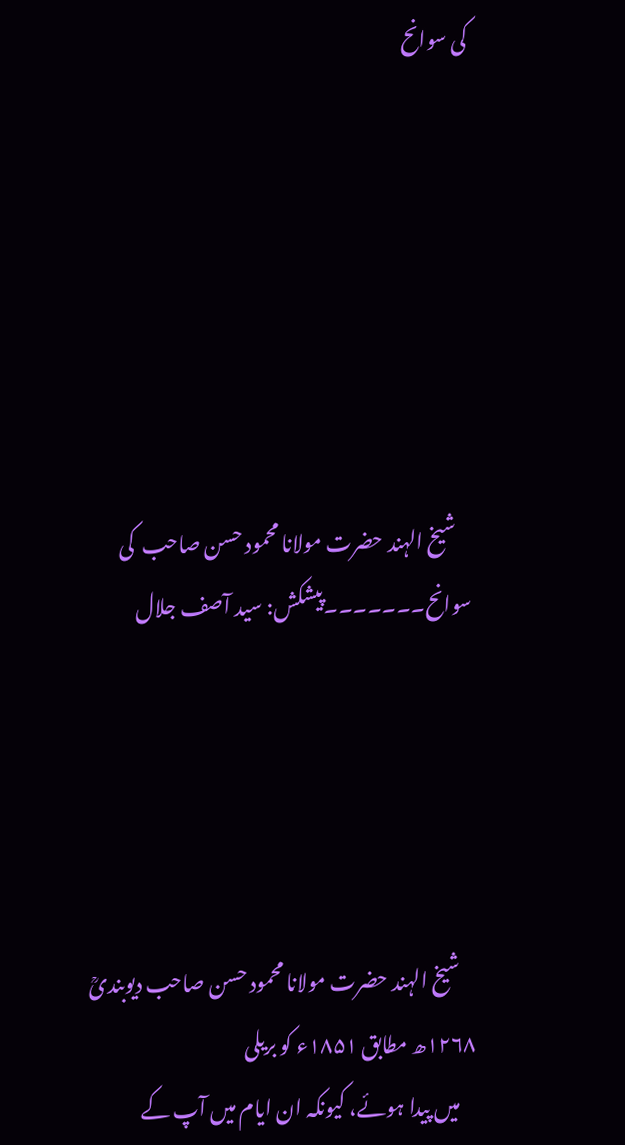کی سوانح







    شیخ الہند حضرت مولانا محمود حسن صاحب  کی سوانح۔۔۔۔۔۔۔پیشکش: سید آصف جلال





    شیخ الہند حضرت مولانا محمود حسن صاحب دیوبندیؒ ۱۲۶۸ھ مطابق ۱۸۵۱ء کو بریلی
    میں پیدا ہوئے، کیونکہ ان ایام میں آپ کے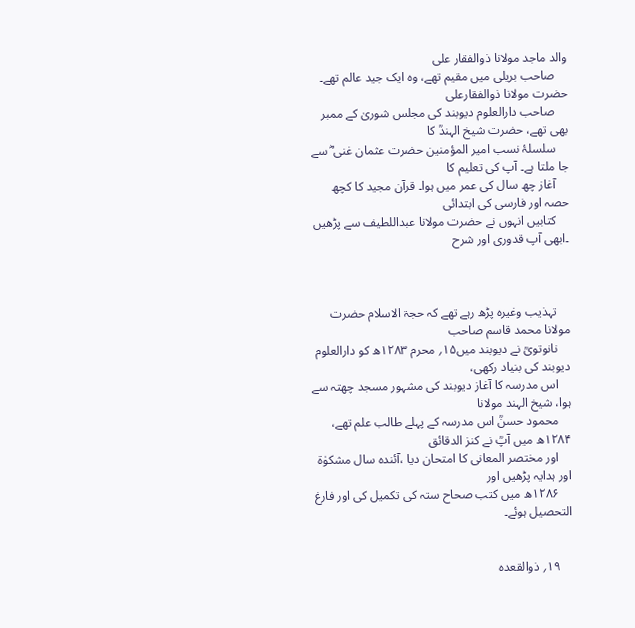والد ماجد مولانا ذوالفقار علی
    صاحب بریلی میں مقیم تھے، وہ ایک جید عالم تھے۔ حضرت مولانا ذوالفقارعلی
    صاحب دارالعلوم دیوبند کی مجلس شوریٰ کے ممبر بھی تھے، حضرت شیخ الہندؒ کا
    سلسلۂ نسب امیر المؤمنین حضرت عثمان غنی ؓ سے جا ملتا ہے۔ آپ کی تعلیم کا
    آغاز چھ سال کی عمر میں ہوا۔ قرآن مجید کا کچھ حصہ اور فارسی کی ابتدائی
    کتابیں انہوں نے حضرت مولانا عبداللطیف سے پڑھیں ۔ابھی آپ قدوری اور شرح



    تہذیب وغیرہ پڑھ رہے تھے کہ حجۃ الاسلام حضرت مولانا محمد قاسم صاحب
    نانوتویؒ نے دیوبند میں۱۵؍ محرم ۱۲۸۳ھ کو دارالعلوم دیوبند کی بنیاد رکھی،
    اس مدرسہ کا آغاز دیوبند کی مشہور مسجد چھتہ سے ہوا، شیخ الہند مولانا
    محمود حسنؒ اس مدرسہ کے پہلے طالب علم تھے، ۱۲۸۴ھ میں آپؒ نے کنز الدقائق
    اور مختصر المعانی کا امتحان دیا ،آئندہ سال مشکوٰۃ اور ہدایہ پڑھیں اور
    ۱۲۸۶ھ میں کتب صحاح ستہ کی تکمیل کی اور فارغ التحصیل ہوئے۔


    ۱۹؍ ذوالقعدہ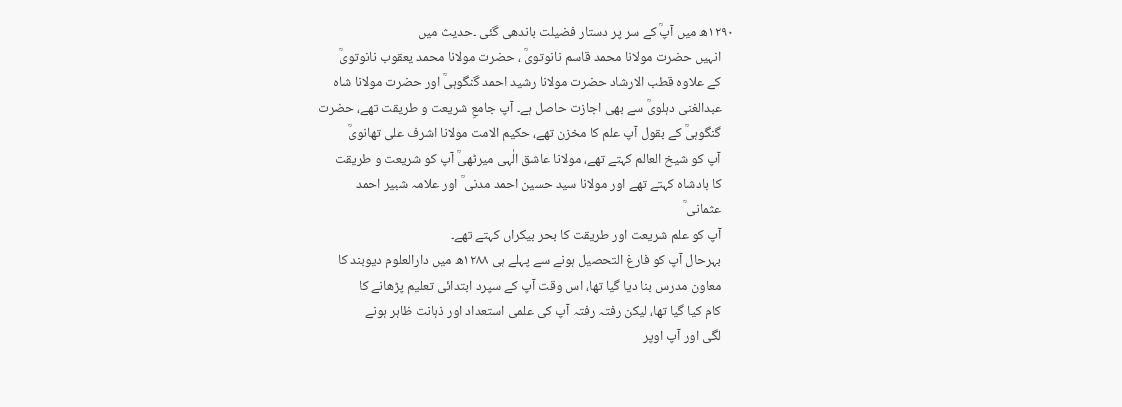۱۲۹۰ھ میں آپؒ کے سر پر دستار فضیلت باندھی گئی ۔حدیث میں
    انہیں حضرت مولانا محمد قاسم نانوتویؒ ، حضرت مولانا محمد یعقوب نانوتویؒ
    کے علاوہ قطب الارشاد حضرت مولانا رشید احمد گنگوہیؒ اور حضرت مولانا شاہ
    عبدالغنی دہلویؒ سے بھی اجازت حاصل ہے۔ آپ جامعِ شریعت و طریقت تھے، حضرت
    گنگوہیؒ کے بقول آپ علم کا مخزن تھے، حکیم الامت مولانا اشرف علی تھانویؒ
    آپ کو شیخ العالم کہتے تھے، مولانا عاشق الٰہی میرٹھیؒ آپ کو شریعت و طریقت
    کا بادشاہ کہتے تھے اور مولانا سید حسین احمد مدنی ؒ اور علامہ شبیر احمد
    عثمانی ؒ
    آپ کو علم شریعت اور طریقت کا بحر بیکراں کہتے تھے۔
    بہرحال آپ کو فارغ التحصیل ہونے سے پہلے ہی ۱۲۸۸ھ میں دارالعلوم دیوبند کا
    معاون مدرس بنا دیا گیا تھا، اس وقت آپ کے سپرد ابتدائی تعلیم پڑھانے کا
    کام کیا گیا تھا، لیکن رفتہ رفتہ آپ کی علمی استعداد اور ذہانت ظاہر ہونے
    لگی اور آپ اوپر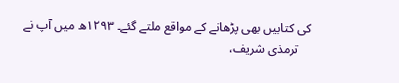کی کتابیں بھی پڑھانے کے مواقع ملتے گئے۔ ۱۲۹۳ھ میں آپ نے
    ترمذی شریف،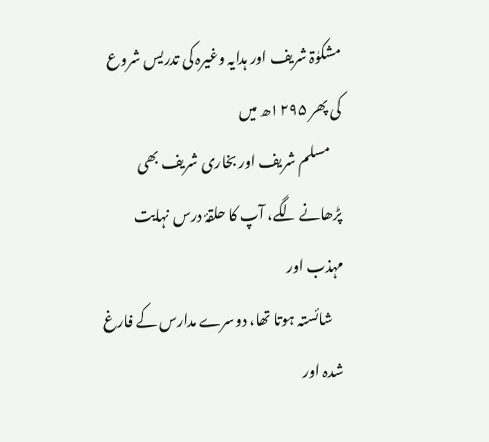مشکوٰۃ شریف اور ہدایہ وغیرہ کی تدریس شروع کی پھر ۱۲۹۵ھ میں
    مسلم شریف اور بخاری شریف بھی پڑھانے لگے، آپ کا حلقۂ درس نہایت مہذب اور
    شائستہ ہوتا تھا، دوسرے مدارس کے فارغ شدہ اور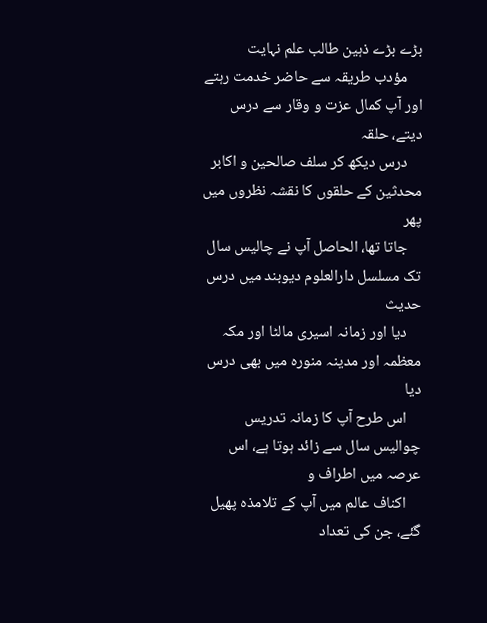بڑے بڑے ذہین طالب علم نہایت
    مؤدب طریقہ سے حاضر خدمت رہتے اور آپ کمال عزت و وقار سے درس دیتے، حلقہ
    درس دیکھ کر سلف صالحین و اکابر محدثین کے حلقوں کا نقشہ نظروں میں پھر
    جاتا تھا، الحاصل آپ نے چالیس سال تک مسلسل دارالعلوم دیوبند میں درس حدیث
    دیا اور زمانہ اسیری مالٹا اور مکہ معظمہ اور مدینہ منورہ میں بھی درس دیا
    اس طرح آپ کا زمانہ تدریس چوالیس سال سے زائد ہوتا ہے، اس عرصہ میں اطراف و
    اکناف عالم میں آپ کے تلامذہ پھیل گئے، جن کی تعداد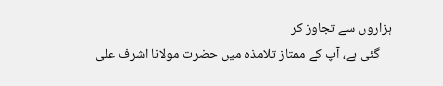ہزاروں سے تجاوز کر
    گئی ہے، آپ کے ممتاز تلامذہ میں حضرت مولانا اشرف علی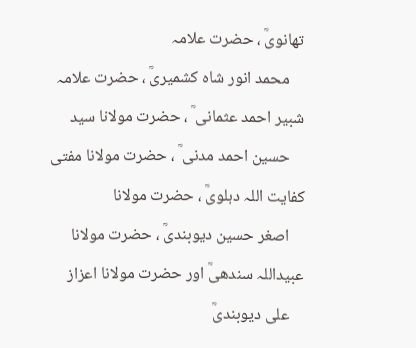تھانویؒ ، حضرت علامہ
    محمد انور شاہ کشمیریؒ ، حضرت علامہ شبیر احمد عثمانی ؒ ، حضرت مولانا سید
    حسین احمد مدنی ؒ ، حضرت مولانا مفتی کفایت اللہ دہلویؒ ، حضرت مولانا
    اصغر حسین دیوبندیؒ ، حضرت مولانا عبیداللہ سندھیؒ اور حضرت مولانا اعزاز
    علی دیوبندیؒ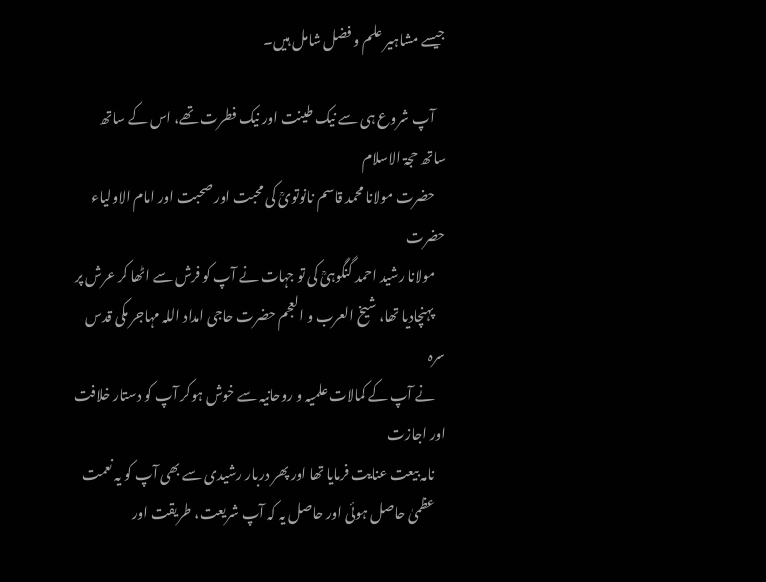جیسے مشاہیر علم و فضل شامل ہیں۔

    آپ شروع ہی سے نیک طینت اور نیک فطرت تھے، اس کے ساتھ ساتھ حجۃ الاسلام
    حضرت مولانا محمد قاسم نانوتویؒ کی محبت اور صحبت اور امام الاولیاء حضرت
    مولانا رشید احمد گنگوہیؒ کی تو جہات نے آپ کو فرش سے اٹھا کر عرش پر
    پہنچادیا تھا، شیخ العرب و العجم حضرت حاجی امداد اللہ مہاجر مکی قدس سرہ
    نے آپ کے کمالات علمیہ و روحانیہ سے خوش ہوکر آپ کو دستار خلافت اور اجازت
    نامہ بیعت عنایت فرمایا تھا اور پھر دربار رشیدی سے بھی آپ کو یہ نعمت
    عظمیٰ حاصل ہوئی اور حاصل یہ کہ آپ شریعت، طریقت اور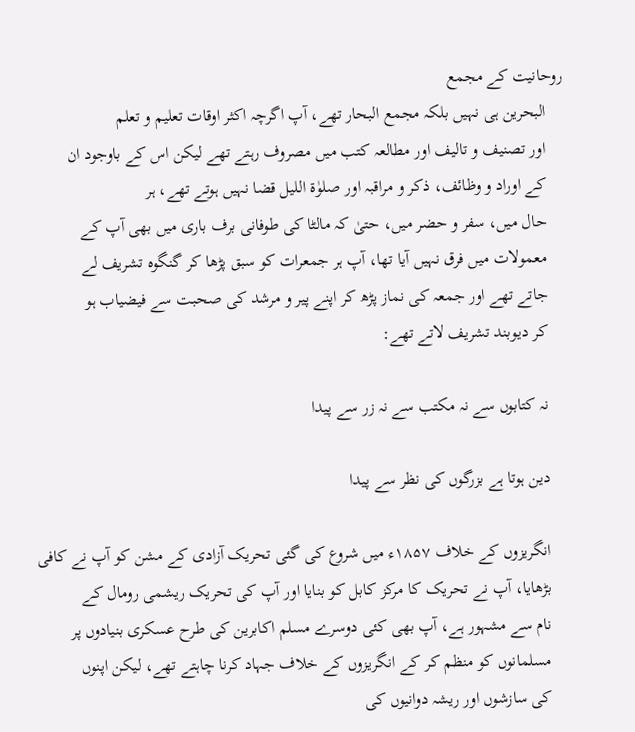روحانیت کے مجمع
    البحرین ہی نہیں بلکہ مجمع البحار تھے، آپ اگرچہ اکثر اوقات تعلیم و تعلم
    اور تصنیف و تالیف اور مطالعہ کتب میں مصروف رہتے تھے لیکن اس کے باوجود ان
    کے اوراد و وظائف، ذکر و مراقبہ اور صلوٰۃ اللیل قضا نہیں ہوتے تھے، ہر
    حال میں، سفر و حضر میں، حتیٰ کہ مالٹا کی طوفانی برف باری میں بھی آپ کے
    معمولات میں فرق نہیں آیا تھا، آپ ہر جمعرات کو سبق پڑھا کر گنگوہ تشریف لے
    جاتے تھے اور جمعہ کی نماز پڑھ کر اپنے پیر و مرشد کی صحبت سے فیضیاب ہو
    کر دیوبند تشریف لاتے تھے:

    نہ کتابوں سے نہ مکتب سے نہ زر سے پیدا

    دین ہوتا ہے بزرگوں کی نظر سے پیدا

    انگریزوں کے خلاف ۱۸۵۷ء میں شروع کی گئی تحریک آزادی کے مشن کو آپ نے کافی
    بڑھایا، آپ نے تحریک کا مرکز کابل کو بنایا اور آپ کی تحریک ریشمی رومال کے
    نام سے مشہور ہے، آپ بھی کئی دوسرے مسلم اکابرین کی طرح عسکری بنیادوں پر
    مسلمانوں کو منظم کر کے انگریزوں کے خلاف جہاد کرنا چاہتے تھے، لیکن اپنوں
    کی سازشوں اور ریشہ دوانیوں کی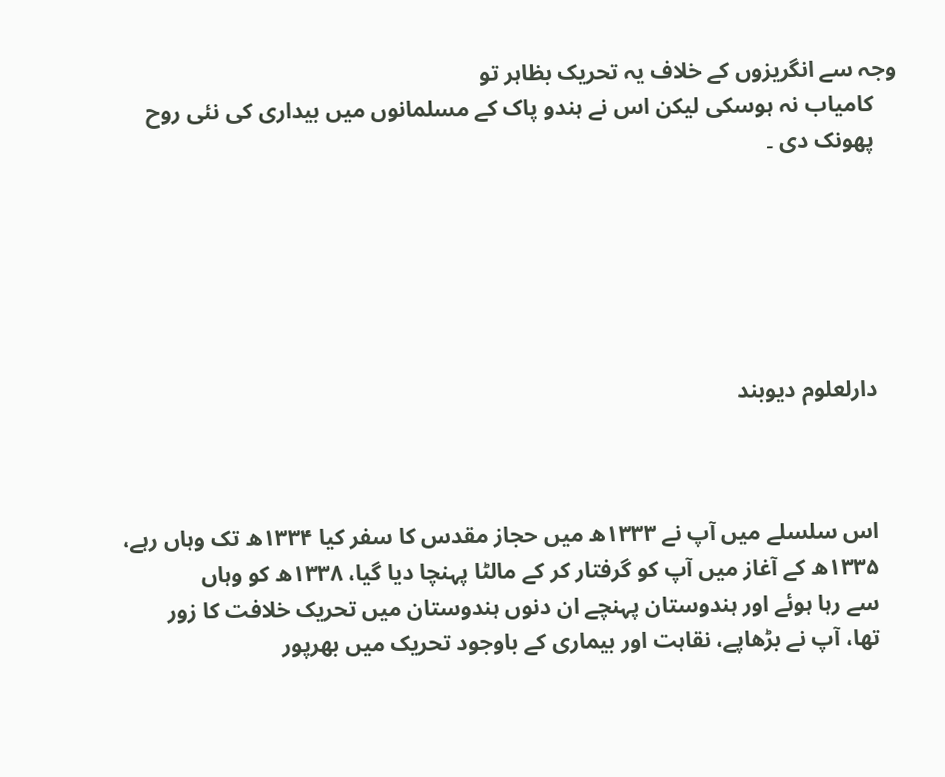وجہ سے انگریزوں کے خلاف یہ تحریک بظاہر تو
    کامیاب نہ ہوسکی لیکن اس نے ہندو پاک کے مسلمانوں میں بیداری کی نئی روح
    پھونک دی ۔






    دارلعلوم دیوبند



    اس سلسلے میں آپ نے ۱۳۳۳ھ میں حجاز مقدس کا سفر کیا ۱۳۳۴ھ تک وہاں رہے،
    ۱۳۳۵ھ کے آغاز میں آپ کو گرفتار کر کے مالٹا پہنچا دیا گیا، ۱۳۳۸ھ کو وہاں
    سے رہا ہوئے اور ہندوستان پہنچے ان دنوں ہندوستان میں تحریک خلافت کا زور
    تھا، آپ نے بڑھاپے، نقاہت اور بیماری کے باوجود تحریک میں بھرپور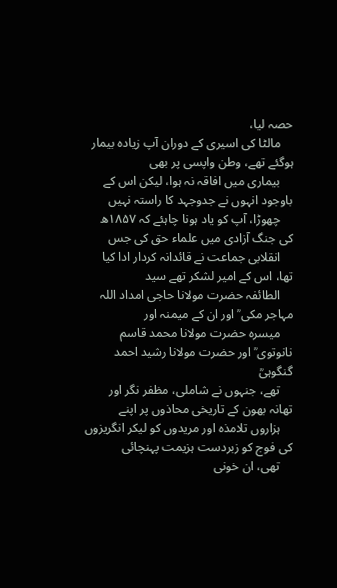حصہ لیا،
    مالٹا کی اسیری کے دوران آپ زیادہ بیمار ہوگئے تھے، وطن واپسی پر بھی
    بیماری میں افاقہ نہ ہوا، لیکن اس کے باوجود انہوں نے جدوجہد کا راستہ نہیں
    چھوڑا، آپ کو یاد ہونا چاہئے کہ ۱۸۵۷ھ کی جنگ آزادی میں علماء حق کی جس
    انقلابی جماعت نے قائدانہ کردار ادا کیا تھا، اس کے امیر لشکر تھے سید
    الطائفہ حضرت مولانا حاجی امداد اللہ مہاجر مکی ؒ اور ان کے میمنہ اور
    میسرہ حضرت مولانا محمد قاسم نانوتوی ؒ اور حضرت مولانا رشید احمد گنگوہیؒ
    تھے، جنہوں نے شاملی، مظفر نگر اور تھانہ بھون کے تاریخی محاذوں پر اپنے
    ہزاروں تلامذہ اور مریدوں کو لیکر انگریزوں کی فوج کو زبردست ہزیمت پہنچائی
    تھی، ان خونی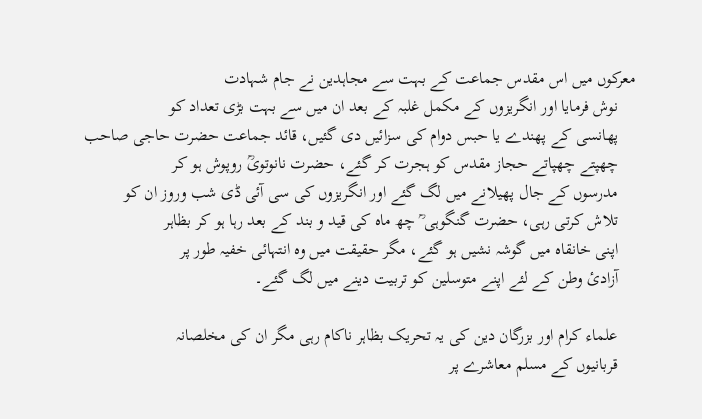معرکوں میں اس مقدس جماعت کے بہت سے مجاہدین نے جام شہادت
    نوش فرمایا اور انگریزوں کے مکمل غلبہ کے بعد ان میں سے بہت بڑی تعداد کو
    پھانسی کے پھندے یا حبس دوام کی سزائیں دی گئیں، قائد جماعت حضرت حاجی صاحب
    چھپتے چھپاتے حجاز مقدس کو ہجرت کر گئے، حضرت نانوتویؒ روپوش ہو کر
    مدرسوں کے جال پھیلانے میں لگ گئے اور انگریزوں کی سی آئی ڈی شب وروز ان کو
    تلاش کرتی رہی، حضرت گنگوہی ؒ چھ ماہ کی قید و بند کے بعد رہا ہو کر بظاہر
    اپنی خانقاہ میں گوشہ نشیں ہو گئے، مگر حقیقت میں وہ انتہائی خفیہ طور پر
    آزادئ وطن کے لئے اپنے متوسلین کو تربیت دینے میں لگ گئے۔

    علماء کرام اور بزرگان دین کی یہ تحریک بظاہر ناکام رہی مگر ان کی مخلصانہ
    قربانیوں کے مسلم معاشرے پر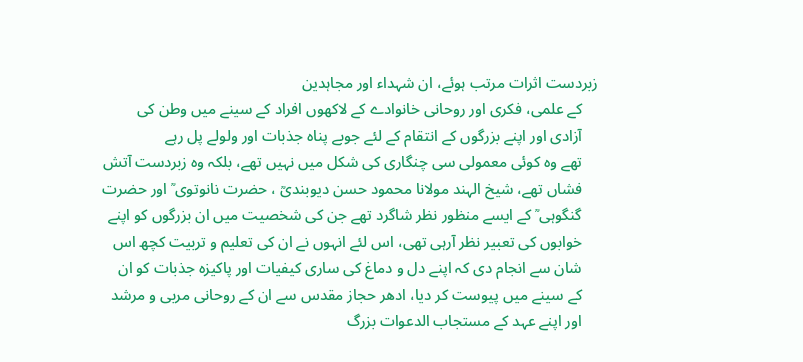زبردست اثرات مرتب ہوئے، ان شہداء اور مجاہدین
    کے علمی، فکری اور روحانی خانوادے کے لاکھوں افراد کے سینے میں وطن کی
    آزادی اور اپنے بزرگوں کے انتقام کے لئے جوبے پناہ جذبات اور ولولے پل رہے
    تھے وہ کوئی معمولی سی چنگاری کی شکل میں نہیں تھے، بلکہ وہ زبردست آتش
    فشاں تھے، شیخ الہند مولانا محمود حسن دیوبندیؒ ، حضرت نانوتوی ؒ اور حضرت
    گنگوہی ؒ کے ایسے منظور نظر شاگرد تھے جن کی شخصیت میں ان بزرگوں کو اپنے
    خوابوں کی تعبیر نظر آرہی تھی، اس لئے انہوں نے ان کی تعلیم و تربیت کچھ اس
    شان سے انجام دی کہ اپنے دل و دماغ کی ساری کیفیات اور پاکیزہ جذبات کو ان
    کے سینے میں پیوست کر دیا، ادھر حجاز مقدس سے ان کے روحانی مربی و مرشد
    اور اپنے عہد کے مستجاب الدعوات بزرگ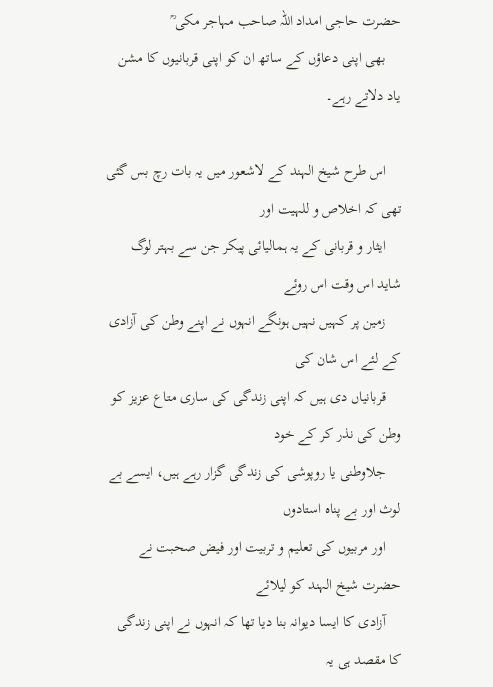حضرت حاجی امداد اللہ صاحب مہاجر مکی ؒ
    بھی اپنی دعاؤں کے ساتھ ان کو اپنی قربانیوں کا مشن یاد دلاتے رہے۔

    اس طرح شیخ الہند کے لاشعور میں یہ بات رچ بس گئی تھی کہ اخلاص و للہیت اور
    ایثار و قربانی کے یہ ہمالیائی پیکر جن سے بہتر لوگ شاید اس وقت اس روئے
    زمین پر کہیں نہیں ہونگے انہوں نے اپنے وطن کی آزادی کے لئے اس شان کی
    قربانیاں دی ہیں کہ اپنی زندگی کی ساری متاع عزیز کو وطن کی نذر کر کے خود
    جلاوطنی یا روپوشی کی زندگی گزار رہے ہیں، ایسے بے لوث اور بے پناہ استادوں
    اور مربیوں کی تعلیم و تربیت اور فیض صحبت نے حضرت شیخ الہند کو لیلائے
    آزادی کا ایسا دیوانہ بنا دیا تھا کہ انہوں نے اپنی زندگی کا مقصد ہی یہ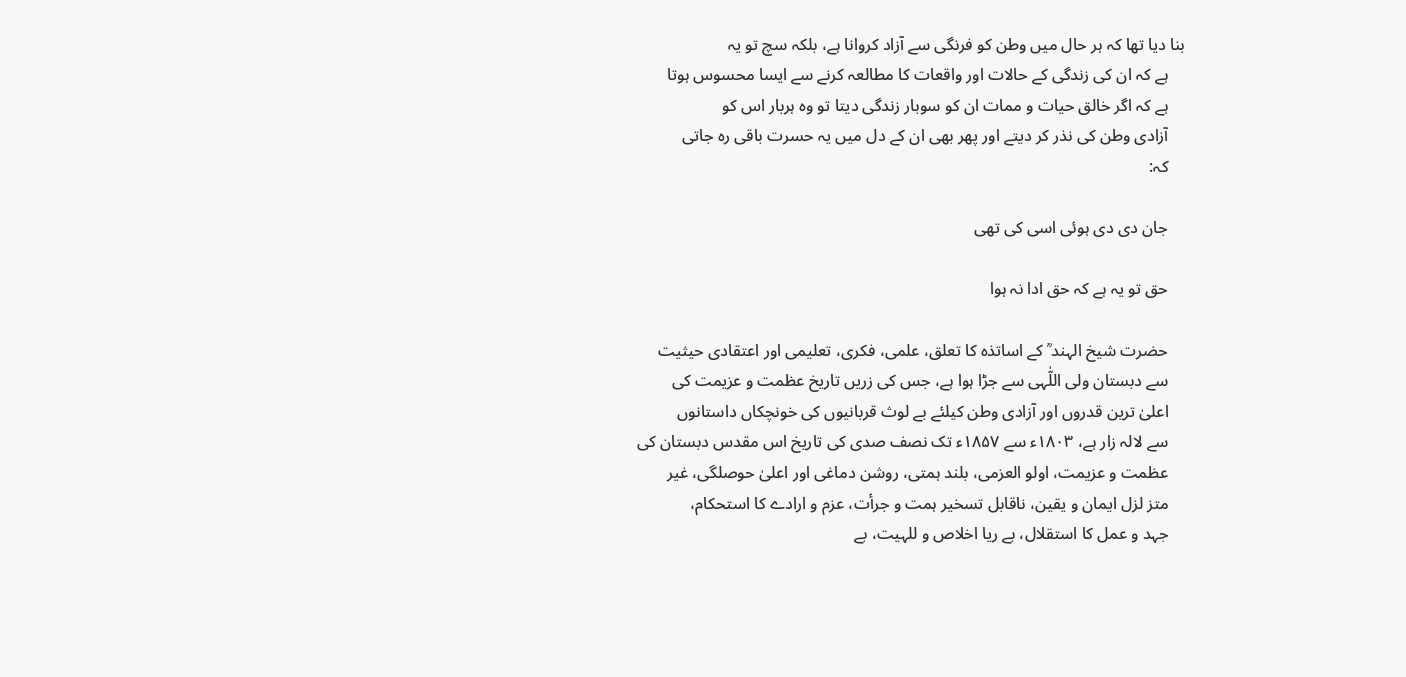بنا دیا تھا کہ ہر حال میں وطن کو فرنگی سے آزاد کروانا ہے، بلکہ سچ تو یہ
    ہے کہ ان کی زندگی کے حالات اور واقعات کا مطالعہ کرنے سے ایسا محسوس ہوتا
    ہے کہ اگر خالق حیات و ممات ان کو سوبار زندگی دیتا تو وہ ہربار اس کو
    آزادی وطن کی نذر کر دیتے اور پھر بھی ان کے دل میں یہ حسرت باقی رہ جاتی
    کہ:

    جان دی دی ہوئی اسی کی تھی

    حق تو یہ ہے کہ حق ادا نہ ہوا

    حضرت شیخ الہند ؒ کے اساتذہ کا تعلق، علمی، فکری، تعلیمی اور اعتقادی حیثیت
    سے دبستان ولی اللّٰہی سے جڑا ہوا ہے، جس کی زریں تاریخ عظمت و عزیمت کی
    اعلیٰ ترین قدروں اور آزادی وطن کیلئے بے لوث قربانیوں کی خونچکاں داستانوں
    سے لالہ زار ہے، ۱۸۰۳ء سے ۱۸۵۷ء تک نصف صدی کی تاریخ اس مقدس دبستان کی
    عظمت و عزیمت، اولو العزمی، بلند ہمتی، روشن دماغی اور اعلیٰ حوصلگی، غیر
    متز لزل ایمان و یقین، ناقابل تسخیر ہمت و جرأت، عزم و ارادے کا استحکام،
    جہد و عمل کا استقلال، بے ریا اخلاص و للہیت، بے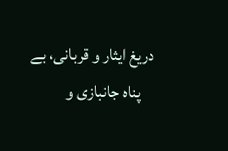دریغ ایثار و قربانی، بے
    پناہ جانبازی و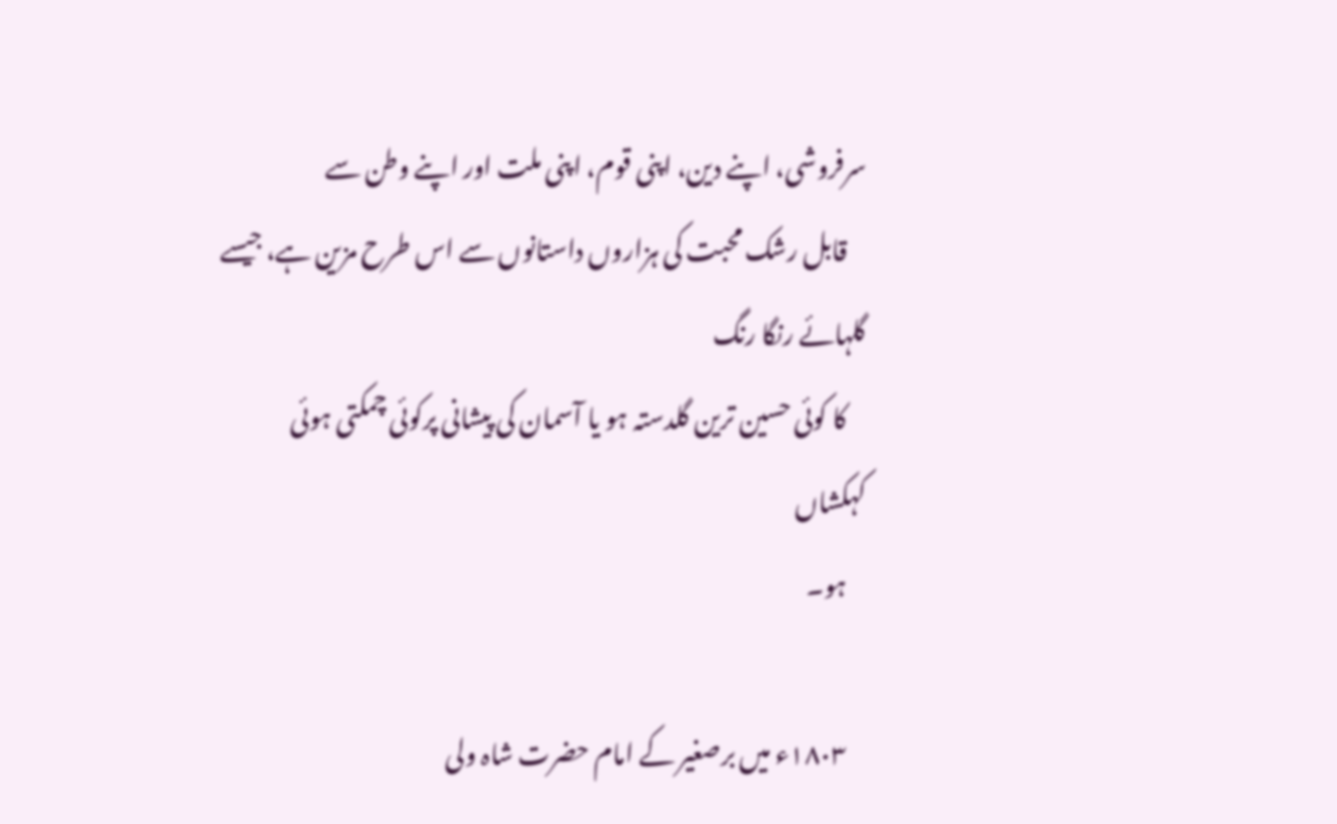سرفروشی، اپنے دین، اپنی قوم، اپنی ملت اور اپنے وطن سے
    قابل رشک محبت کی ہزاروں داستانوں سے اس طرح مزین ہے، جیسے گلہائے رنگا رنگ
    کا کوئی حسین ترین گلدستہ ہو یا آسمان کی پیشانی پرکوئی چمکتی ہوئی کہکشاں
    ہو۔

    ۱۸۰۳ء میں برصغیر کے امام حضرت شاہ ولی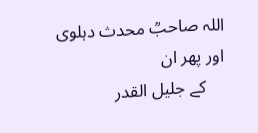اللہ صاحبؒ محدث دہلوی اور پھر ان
    کے جلیل القدر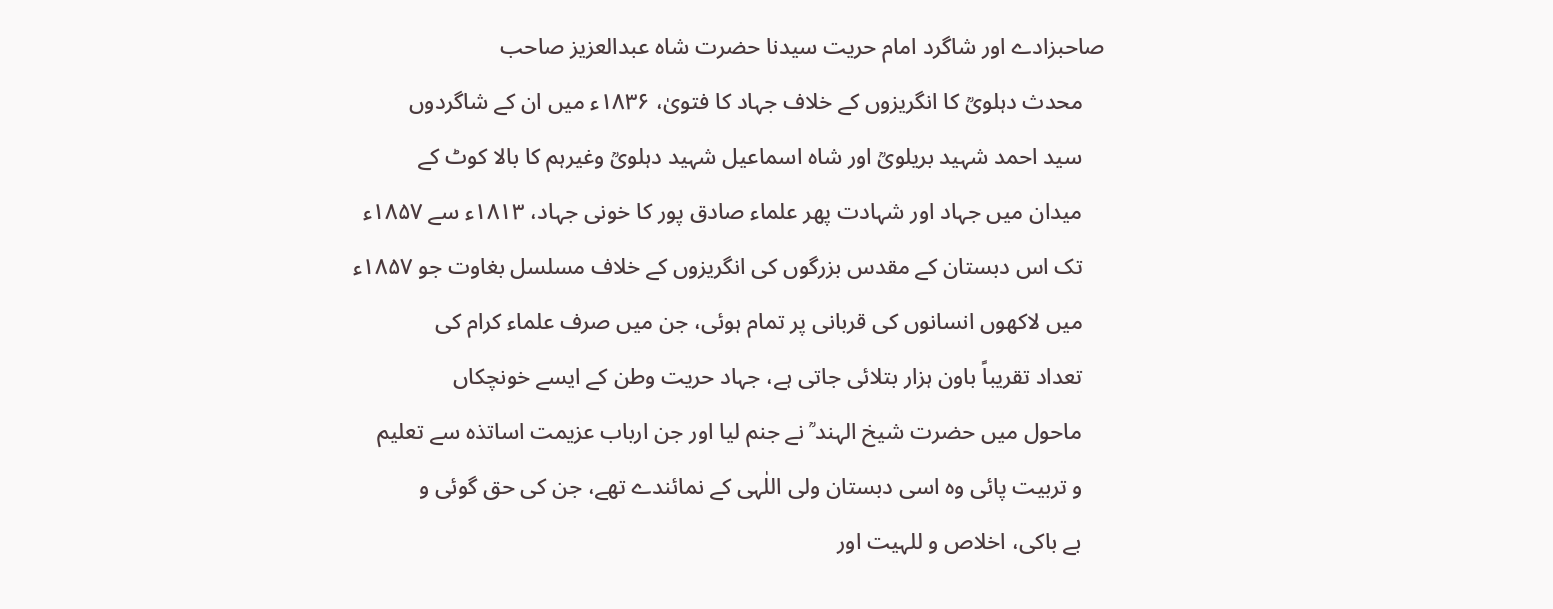صاحبزادے اور شاگرد امام حریت سیدنا حضرت شاہ عبدالعزیز صاحب
    محدث دہلویؒ کا انگریزوں کے خلاف جہاد کا فتویٰ، ۱۸۳۶ء میں ان کے شاگردوں
    سید احمد شہید بریلویؒ اور شاہ اسماعیل شہید دہلویؒ وغیرہم کا بالا کوٹ کے
    میدان میں جہاد اور شہادت پھر علماء صادق پور کا خونی جہاد، ۱۸۱۳ء سے ۱۸۵۷ء
    تک اس دبستان کے مقدس بزرگوں کی انگریزوں کے خلاف مسلسل بغاوت جو ۱۸۵۷ء
    میں لاکھوں انسانوں کی قربانی پر تمام ہوئی، جن میں صرف علماء کرام کی
    تعداد تقریباً باون ہزار بتلائی جاتی ہے، جہاد حریت وطن کے ایسے خونچکاں
    ماحول میں حضرت شیخ الہند ؒ نے جنم لیا اور جن ارباب عزیمت اساتذہ سے تعلیم
    و تربیت پائی وہ اسی دبستان ولی اللٰہی کے نمائندے تھے، جن کی حق گوئی و
    بے باکی، اخلاص و للہیت اور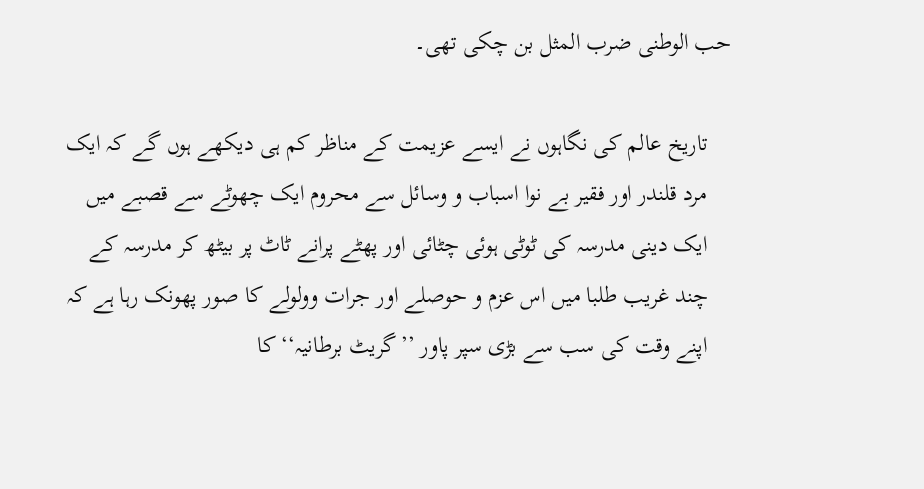حب الوطنی ضرب المثل بن چکی تھی۔

    تاریخ عالم کی نگاہوں نے ایسے عزیمت کے مناظر کم ہی دیکھے ہوں گے کہ ایک
    مرد قلندر اور فقیر بے نوا اسباب و وسائل سے محروم ایک چھوٹے سے قصبے میں
    ایک دینی مدرسہ کی ٹوٹی ہوئی چٹائی اور پھٹے پرانے ٹاٹ پر بیٹھ کر مدرسہ کے
    چند غریب طلبا میں اس عزم و حوصلے اور جرات وولولے کا صور پھونک رہا ہے کہ
    اپنے وقت کی سب سے بڑی سپر پاور ’’گریٹ برطانیہ‘‘ کا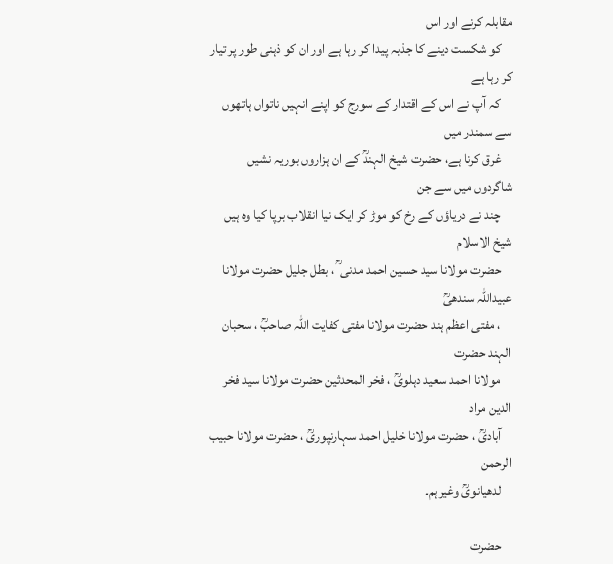مقابلہ کرنے اور اس
    کو شکست دینے کا جذبہ پیدا کر رہا ہے اور ان کو ذہنی طور پر تیار کر رہا ہے
    کہ آپ نے اس کے اقتدار کے سورج کو اپنے انہیں ناتواں ہاتھوں سے سمندر میں
    غرق کرنا ہے، حضرت شیخ الہندؒ کے ان ہزاروں بوریہ نشیں شاگردوں میں سے جن
    چند نے دریاؤں کے رخ کو موڑ کر ایک نیا انقلاب برپا کیا وہ ہیں شیخ الاسلام
    حضرت مولانا سید حسین احمد مدنی ؒ ، بطل جلیل حضرت مولانا عبیداللہ سندھیؒ
    ، مفتی اعظم ہند حضرت مولانا مفتی کفایت اللہ صاحبؒ ، سحبان الہند حضرت
    مولانا احمد سعید دہلویؒ ، فخر المحدثین حضرت مولانا سید فخر الدین مراد
    آبادیؒ ، حضرت مولانا خلیل احمد سہارنپوریؒ ، حضرت مولانا حبیب الرحمن
    لدھیانویؒ وغیرہم۔

    حضرت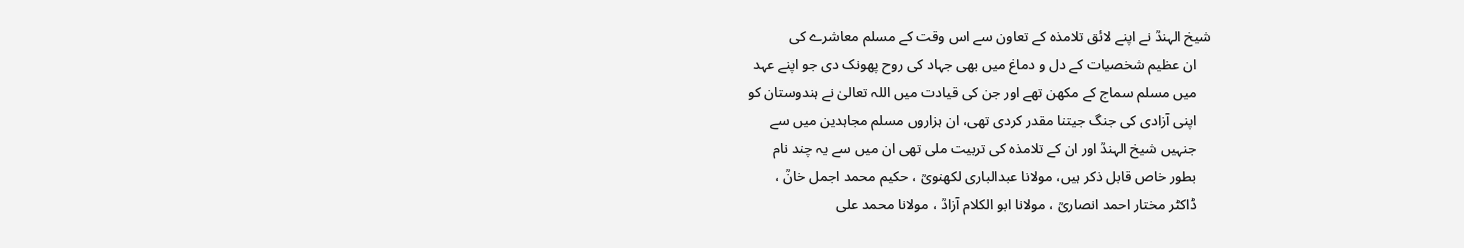شیخ الہندؒ نے اپنے لائق تلامذہ کے تعاون سے اس وقت کے مسلم معاشرے کی
    ان عظیم شخصیات کے دل و دماغ میں بھی جہاد کی روح پھونک دی جو اپنے عہد
    میں مسلم سماج کے مکھن تھے اور جن کی قیادت میں اللہ تعالیٰ نے ہندوستان کو
    اپنی آزادی کی جنگ جیتنا مقدر کردی تھی، ان ہزاروں مسلم مجاہدین میں سے
    جنہیں شیخ الہندؒ اور ان کے تلامذہ کی تربیت ملی تھی ان میں سے یہ چند نام
    بطور خاص قابل ذکر ہیں، مولانا عبدالباری لکھنویؒ ، حکیم محمد اجمل خانؒ ،
    ڈاکٹر مختار احمد انصاریؒ ، مولانا ابو الکلام آزادؒ ، مولانا محمد علی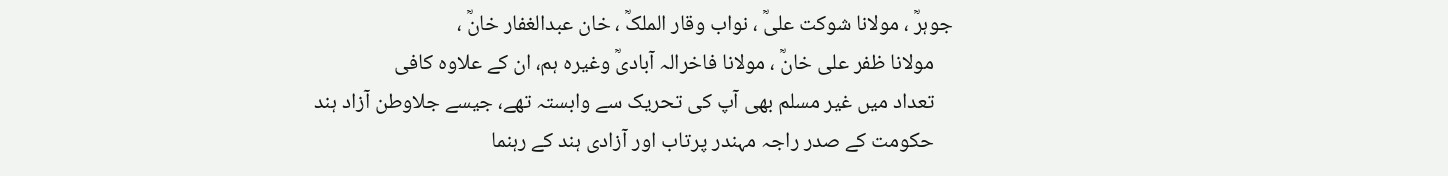جوہرؒ ، مولانا شوکت علیؒ ، نواب وقار الملکؒ ، خان عبدالغفار خانؒ ،
    مولانا ظفر علی خانؒ ، مولانا فاخرالہ آبادیؒ وغیرہ ہم، ان کے علاوہ کافی
    تعداد میں غیر مسلم بھی آپ کی تحریک سے وابستہ تھے، جیسے جلاوطن آزاد ہند
    حکومت کے صدر راجہ مہندر پرتاب اور آزادی ہند کے رہنما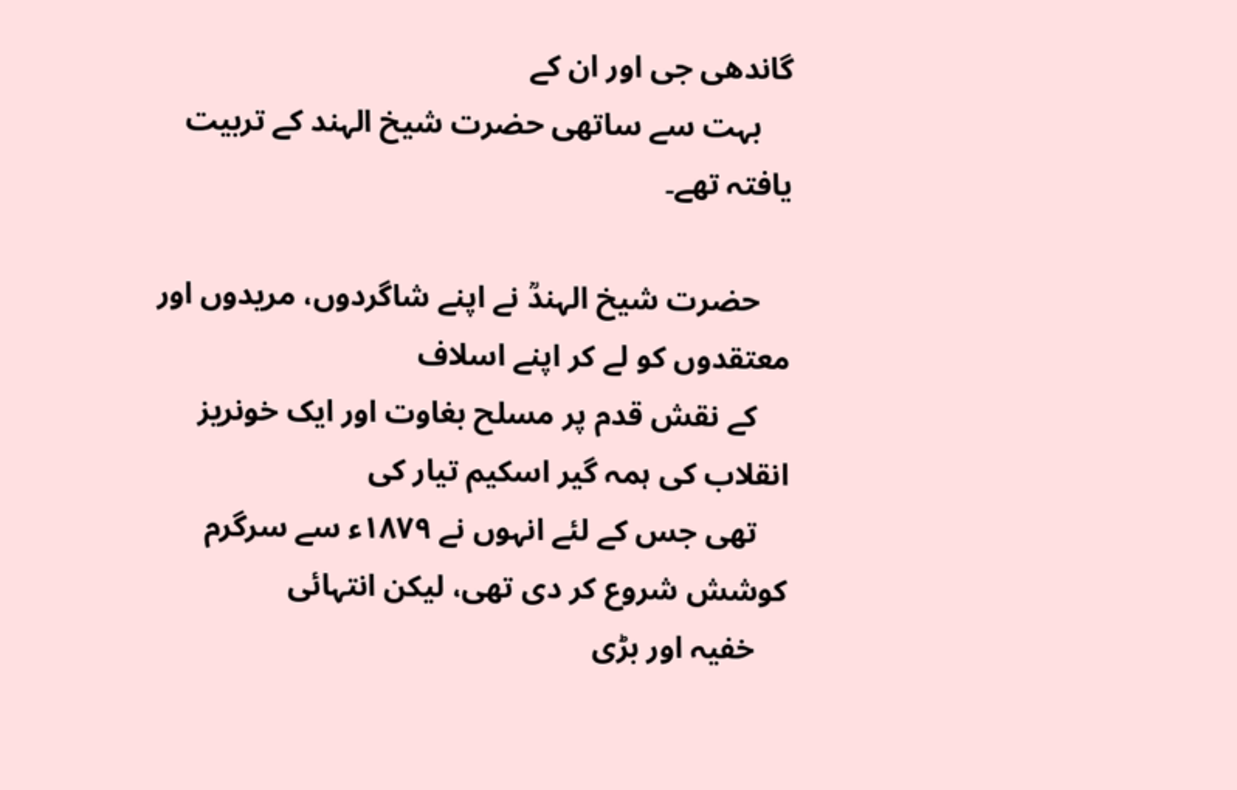گاندھی جی اور ان کے
    بہت سے ساتھی حضرت شیخ الہند کے تربیت یافتہ تھے۔

    حضرت شیخ الہندؒ نے اپنے شاگردوں، مریدوں اور معتقدوں کو لے کر اپنے اسلاف
    کے نقش قدم پر مسلح بغاوت اور ایک خونریز انقلاب کی ہمہ گیر اسکیم تیار کی
    تھی جس کے لئے انہوں نے ۱۸۷۹ء سے سرگرم کوشش شروع کر دی تھی، لیکن انتہائی
    خفیہ اور بڑی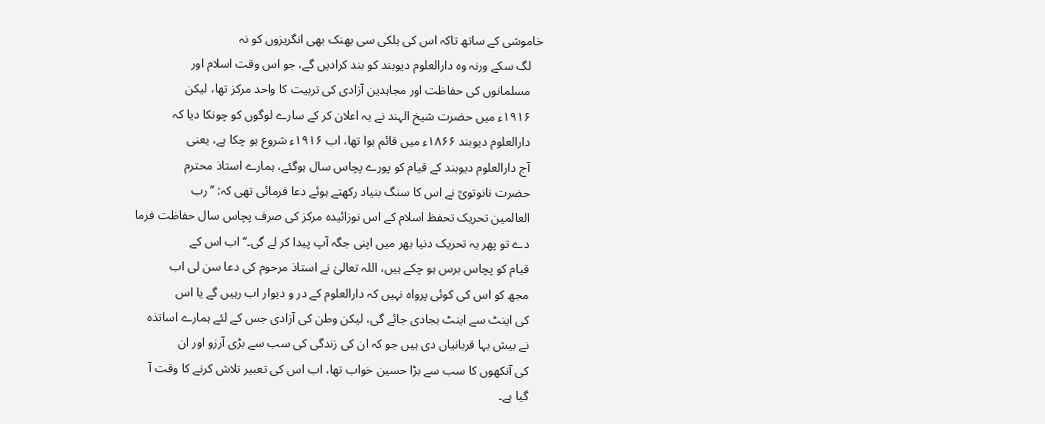خاموشی کے ساتھ تاکہ اس کی ہلکی سی بھنک بھی انگریزوں کو نہ
    لگ سکے ورنہ وہ دارالعلوم دیوبند کو بند کرادیں گے، جو اس وقت اسلام اور
    مسلمانوں کی حفاظت اور مجاہدین آزادی کی تربیت کا واحد مرکز تھا، لیکن
    ۱۹۱۶ء میں حضرت شیخ الہند نے یہ اعلان کر کے سارے لوگوں کو چونکا دیا کہ
    دارالعلوم دیوبند ۱۸۶۶ء میں قائم ہوا تھا، اب ۱۹۱۶ء شروع ہو چکا ہے، یعنی
    آج دارالعلوم دیوبند کے قیام کو پورے پچاس سال ہوگئے، ہمارے استاذ محترم
    حضرت نانوتویؒ نے اس کا سنگ بنیاد رکھتے ہوئے دعا فرمائی تھی کہ: ’’رب
    العالمین تحریک تحفظ اسلام کے اس نوزائیدہ مرکز کی صرف پچاس سال حفاظت فرما
    دے تو پھر یہ تحریک دنیا بھر میں اپنی جگہ آپ پیدا کر لے گی۔‘‘ اب اس کے
    قیام کو پچاس برس ہو چکے ہیں، اللہ تعالیٰ نے استاذ مرحوم کی دعا سن لی اب
    مجھ کو اس کی کوئی پرواہ نہیں کہ دارالعلوم کے در و دیوار اب رہیں گے یا اس
    کی اینٹ سے اینٹ بجادی جائے گی، لیکن وطن کی آزادی جس کے لئے ہمارے اساتذہ
    نے بیش بہا قربانیاں دی ہیں جو کہ ان کی زندگی کی سب سے بڑی آرزو اور ان
    کی آنکھوں کا سب سے بڑا حسین خواب تھا، اب اس کی تعبیر تلاش کرنے کا وقت آ
    گیا ہے۔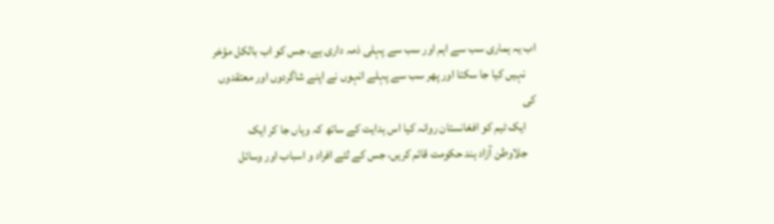اب یہ ہماری سب سے اہم اور سب سے پہلی ذمہ داری ہے، جس کو اب بالکل مؤخر
    نہیں کیا جا سکتا اور پھر سب سے پہلے انہوں نے اپنے شاگردوں اور معتقدوں کی
    ایک ٹیم کو افغانستان روانہ کیا اس ہدایت کے ساتھ کہ وہاں جا کر ایک
    جلاوطن آزاد ہند حکومت قائم کریں، جس کے لئے افراد و اسباب اور وسائل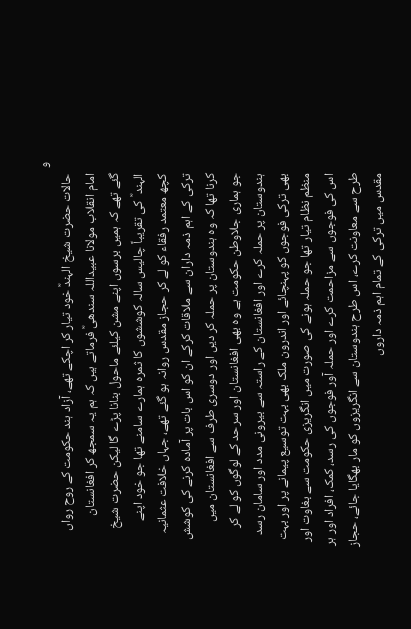و
    حالات حضرت شیخ الہندؒ خود تیار کر اچکے تھے، آزاد ہند حکومت کے روح رواں
    امام انقلاب مولانا عبیداللہ سندھیؒ فرماتے ہیں کہ ہم یہ سمجھ کر افغانستان
    گئے تھے کہ ہمیں برسوں اپنے مشن کیلئے ماحول بنانا پڑے گا لیکن حضرت شیخ
    الہند ؒ کی تقریباً چالیس سالہ کوششوں کا ثمرہ ہمارے سامنے تھا جو خود اپنے
    کچھ معتمد رفقاء کو لے کر حجاز مقدس روانہ ہو گئے تھے، جہاں خلافت عثمانیہ
    ترکی کے اہم ذمہ داران سے ملاقات کرکے ان کو اس بات پر آمادہ کرنے کی کوشش
    کرنا تھا کہ وہ ہندوستان پر حملہ کر دیں اور دوسری طرف سے افغانستان میں
    جو ہماری جلاوطن حکومت ہے وہ بھی افغانستان اور سرحد کے لوگوں کو لے کر
    ہندوستان پر حملہ کرے اور افغانستان کے راستہ سے بیرونی مدد اور سامان رسد
    بھی ترکی فوجوں کو پہنچائے اور اندرون ملک بھی بہت توسیع پیمانے پر اور بہت
    منظم نظام تیار تھا جو حملہ ہونے کی صورت میں انگریزی حکومت سے بغاوت اور
    اس کی فوجوں سے مزاحمت کرے اور حملہ آور فوجوں کی رسد، کمک، افراد اور ہر
    طرح سے معاونت کرے، اس طرح ہندوستان سے انگریزوں کو مار بھگایا جائے، حجاز
    مقدس میں ترکی کے تمام اہم ذمہ داروں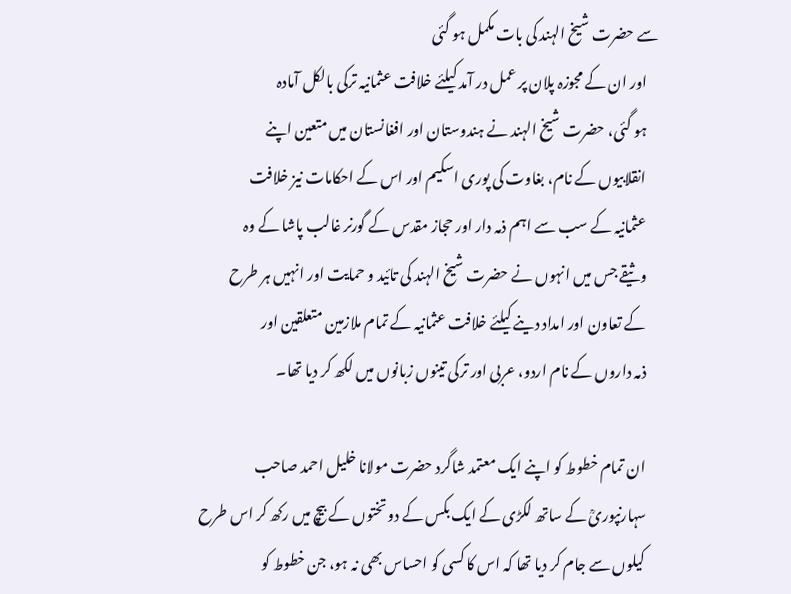سے حضرت شیخ الہند کی بات مکمل ہو گئی
    اور ان کے مجوزہ پلان پر عمل در آمد کیلئے خلافت عثمانیہ ترکی بالکل آمادہ
    ہو گئی، حضرت شیخ الہند نے ہندوستان اور افغانستان میں متعین اپنے
    انقلابیوں کے نام، بغاوت کی پوری اسکیم اور اس کے احکامات نیز خلافت
    عثمانیہ کے سب سے اہم ذمہ دار اور حجاز مقدس کے گورنر غالب پاشا کے وہ
    وثیقے جس میں انہوں نے حضرت شیخ الہند کی تائید و حمایت اور انہیں ہر طرح
    کے تعاون اور امداد دینے کیلئے خلافت عثمانیہ کے تمام ملازمین متعلقین اور
    ذمہ داروں کے نام اردو، عربی اور ترکی تینوں زبانوں میں لکھ کر دیا تھا۔

    ان تمام خطوط کو اپنے ایک معتمد شاگرد حضرت مولانا خلیل احمد صاحب
    سہارنپوریؒ کے ساتھ لکڑی کے ایک بکس کے دو تختوں کے بیچ میں رکھ کر اس طرح
    کیلوں سے جام کر دیا تھا کہ اس کا کسی کو احساس بھی نہ ہو، جن خطوط کو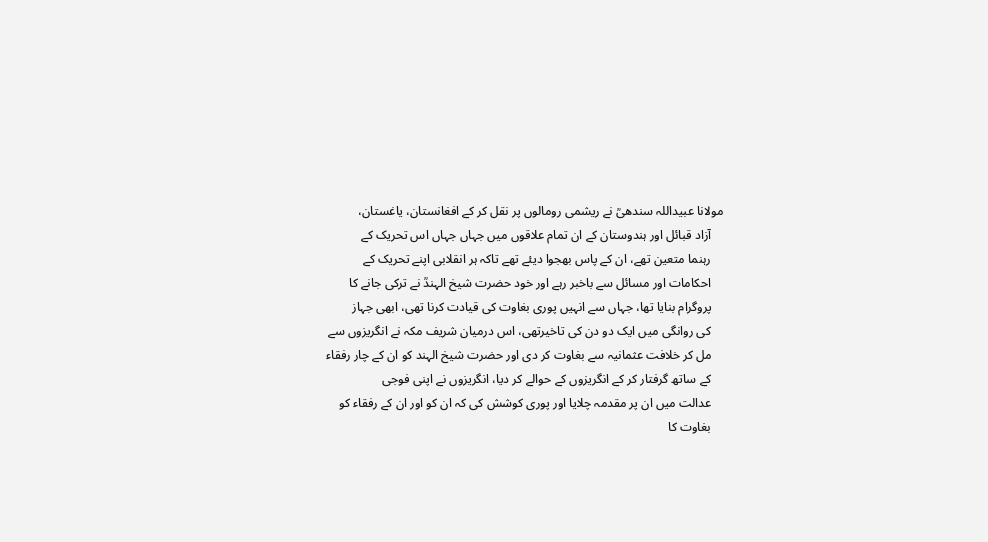مولانا عبیداللہ سندھیؒ نے ریشمی رومالوں پر نقل کر کے افغانستان، یاغستان،
    آزاد قبائل اور ہندوستان کے ان تمام علاقوں میں جہاں جہاں اس تحریک کے
    رہنما متعین تھے، ان کے پاس بھجوا دیئے تھے تاکہ ہر انقلابی اپنے تحریک کے
    احکامات اور مسائل سے باخبر رہے اور خود حضرت شیخ الہندؒ نے ترکی جانے کا
    پروگرام بنایا تھا، جہاں سے انہیں پوری بغاوت کی قیادت کرنا تھی، ابھی جہاز
    کی روانگی میں ایک دو دن کی تاخیرتھی، اس درمیان شریف مکہ نے انگریزوں سے
    مل کر خلافت عثمانیہ سے بغاوت کر دی اور حضرت شیخ الہند کو ان کے چار رفقاء
    کے ساتھ گرفتار کر کے انگریزوں کے حوالے کر دیا، انگریزوں نے اپنی فوجی
    عدالت میں ان پر مقدمہ چلایا اور پوری کوشش کی کہ ان کو اور ان کے رفقاء کو
    بغاوت کا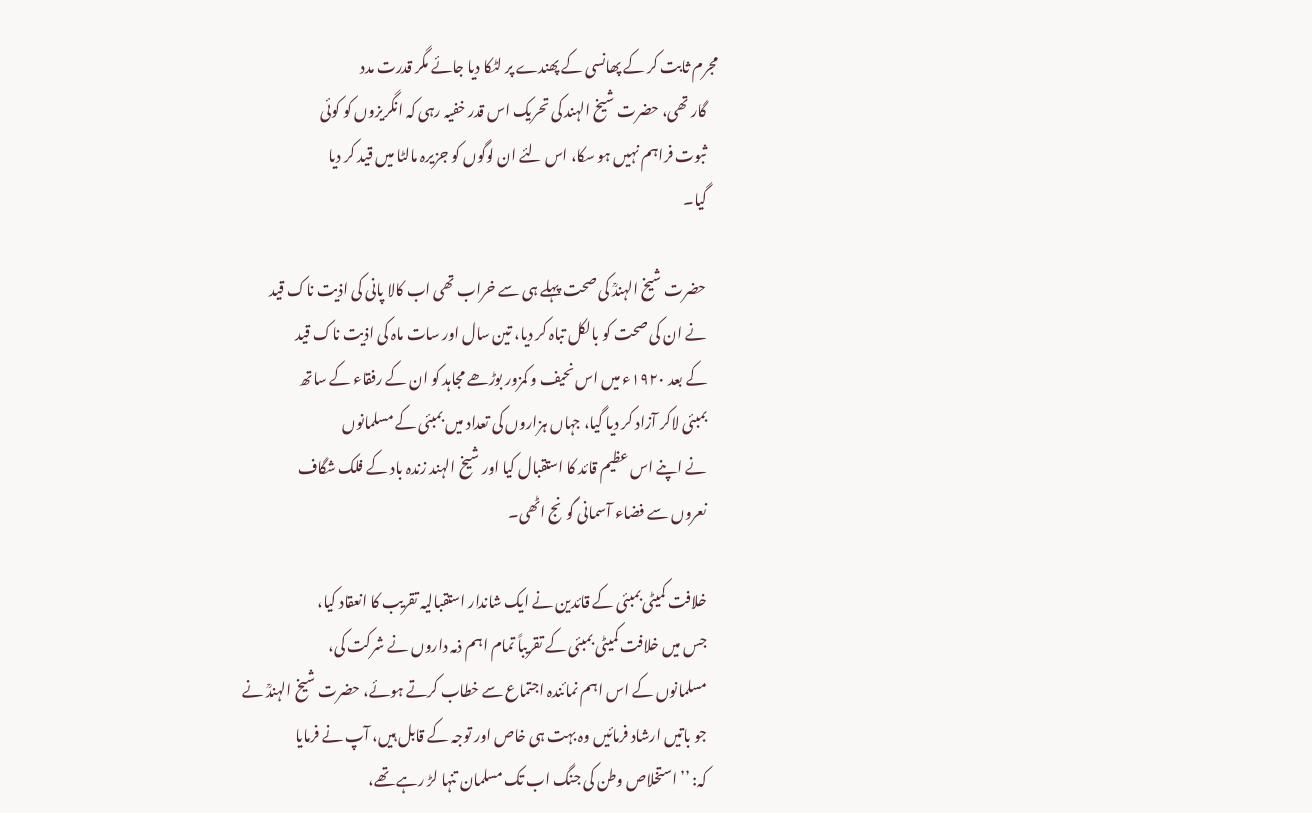مجرم ثابت کر کے پھانسی کے پھندے پر لٹکا دیا جائے مگر قدرت مدد
    گار تھی، حضرت شیخ الہند کی تحریک اس قدر خفیہ رہی کہ انگریزوں کو کوئی
    ثبوت فراہم نہیں ہو سکا، اس لئے ان لوگوں کو جزیرہ مالٹا میں قید کر دیا
    گیا۔

    حضرت شیخ الہندؒ کی صحت پہلے ہی سے خراب تھی اب کالا پانی کی اذیت ناک قید
    نے ان کی صحت کو بالکل تباہ کر دیا، تین سال اور سات ماہ کی اذیت ناک قید
    کے بعد ۱۹۲۰ء میں اس نحیف و کمزور بوڑھے مجاہد کو ان کے رفقاء کے ساتھ
    بمبئی لاکر آزاد کر دیا گیا، جہاں ہزاروں کی تعداد میں بمبئی کے مسلمانوں
    نے اپنے اس عظیم قائد کا استقبال کیا اور شیخ الہند زندہ باد کے فلک شگاف
    نعروں سے فضاء آسمانی گونج اٹھی۔

    خلافت کمیٹی بمبئی کے قائدین نے ایک شاندار استقبالیہ تقریب کا انعقاد کیا،
    جس میں خلافت کمیٹی بمبئی کے تقریباً تمام اہم ذمہ داروں نے شرکت کی،
    مسلمانوں کے اس اہم نمائندہ اجتماع سے خطاب کرتے ہوئے، حضرت شیخ الہندؒ نے
    جو باتیں ارشاد فرمائیں وہ بہت ہی خاص اور توجہ کے قابل ہیں، آپ نے فرمایا
    کہ: ’’استخلاص وطن کی جنگ اب تک مسلمان تنہا لڑ رہے تھے،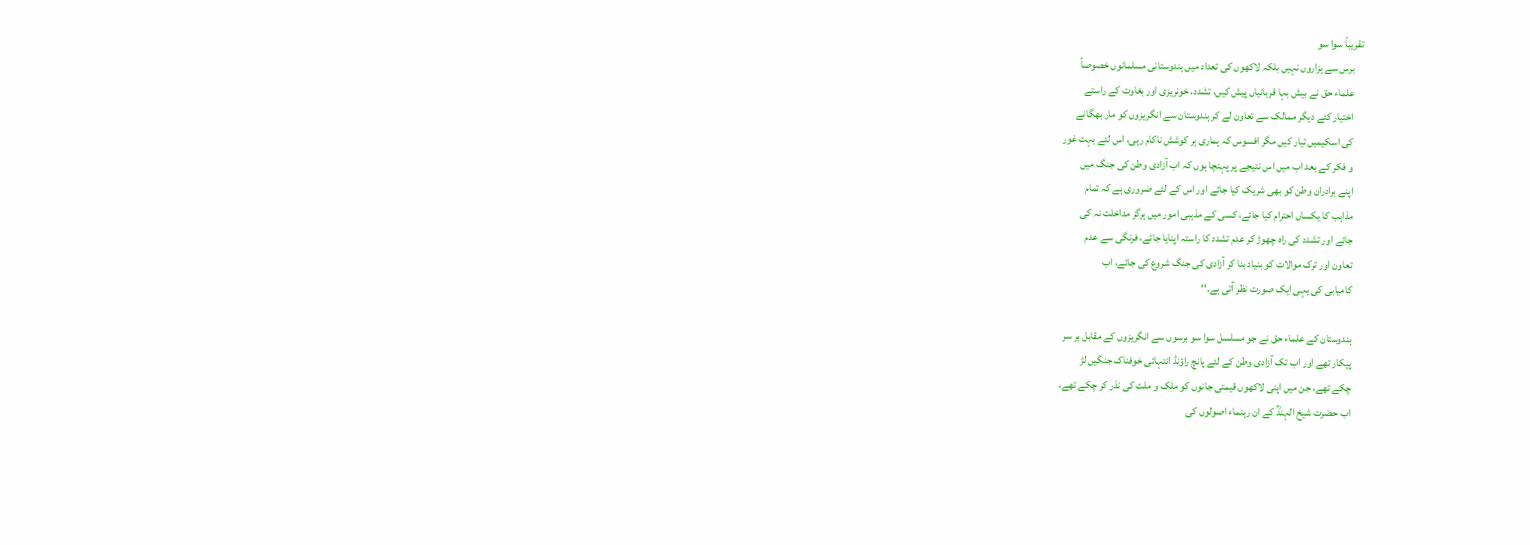تقریباً سوا سو
    برس سے ہزاروں نہیں بلکہ لاکھوں کی تعداد میں ہندوستانی مسلمانوں خصوصاً
    علماء حق نے بیش بہا قربانیاں پیش کیں، تشدد، خونریزی اور بغاوت کے راستے
    اختیار کئے دیگر ممالک سے تعاون لے کر ہندوستان سے انگریزوں کو مار بھگانے
    کی اسکیمیں تیار کیں مگر افسوس کہ ہماری ہر کوشش ناکام رہی، اس لئے بہت غور
    و فکر کے بعد اب میں اس نتیجے پر پہنچا ہوں کہ اب آزادی وطن کی جنگ میں
    اپنے برادران وطن کو بھی شریک کیا جائے اور اس کے لئے ضروری ہے کہ تمام
    مذاہب کا یکساں احترام کیا جائے، کسی کے مذہبی امور میں ہرگز مداخلت نہ کی
    جائے اور تشدد کی راہ چھوڑ کر عدم تشدد کا راستہ اپنایا جائے، فرنگی سے عدم
    تعاون اور ترک موالات کو بنیاد بنا کر آزادی کی جنگ شروع کی جائے، اب
    کامیابی کی یہی ایک صورت نظر آتی ہے۔‘‘

    ہندوستان کے علماء حق نے جو مسلسل سوا سو برسوں سے انگریزوں کے مقابل بر سر
    پیکار تھے اور اب تک آزادی وطن کے لئے پانچ راؤنڈ انتہائی خوفناک جنگیں لڑ
    چکے تھے، جن میں اپنی لاکھوں قیمتی جانوں کو ملک و ملت کی نذر کر چکے تھے،
    اب حضرت شیخ الہندؒ کے ان رہنماء اصولوں کی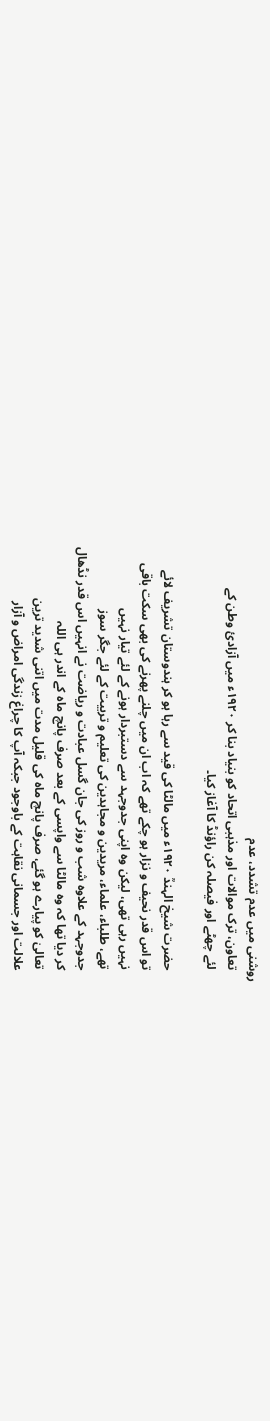روشنی میں عدم تشدد، عدم
    تعاون، ترک موالات اور مذہبی اتحاد کو بنیاد بنا کر ۱۹۲۰ء میں آزادئ وطن کے
    لئے چھٹے اور فیصلہ کن راؤنڈ کا آغاز کیا۔

    حضرت شیخ الہندؒ ۱۹۲۰ء میں مالٹا کی قید سے رہا ہو کر ہندوستان تشریف لائے
    تو اس قدر نحیف و نزار ہو چکے تھے کہ اب ان میں چلنے پھرنے کی بھی سکت باقی
    نہیں رہی تھی، لیکن وہ اپنی جدوجہد سے دستبردار ہونے کے لئے تیار نہیں
    تھے، طلباء، علماء، مریدین و مجاہدین کی تعلیم و تربیت کے لئے جگر سوز
    جدوجہد کے علاوہ شب و روز کی جان گسل عبادت و ریاضت نے انہیں اس قدر نڈھال
    کر دیا تھا کہ وہ مالٹا سے واپسی کے بعد صرف پانچ ماہ کے اندر ہی اللہ
    تعالیٰ کو پیارے ہو گئے، صرف پانچ ماہ کی قلیل مدت میں اتنی شدید ترین
    علالت اور جسمانی نقاہت کے باوجود جبکہ آپ کا چراغ زندگی امراض و آزار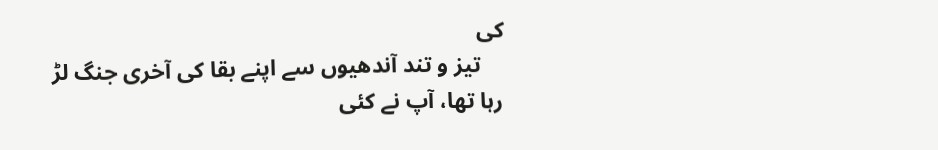کی
    تیز و تند آندھیوں سے اپنے بقا کی آخری جنگ لڑ رہا تھا، آپ نے کئی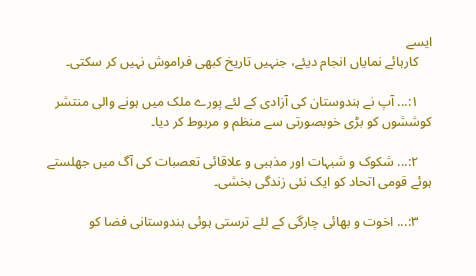ایسے
    کارہائے نمایاں انجام دیئے، جنہیں تاریخ کبھی فراموش نہیں کر سکتی۔

    ۱:... آپ نے ہندوستان کی آزادی کے لئے پورے ملک میں ہونے والی منتشر کوششوں کو بڑی خوبصورتی سے منظم و مربوط کر دیا۔

    ۲:... شکوک و شبہات اور مذہبی و علاقائی تعصبات کی آگ میں جھلستے ہوئے قومی اتحاد کو ایک نئی زندگی بخشی۔

    ۳:... اخوت و بھائی چارگی کے لئے ترستی ہوئی ہندوستانی فضا کو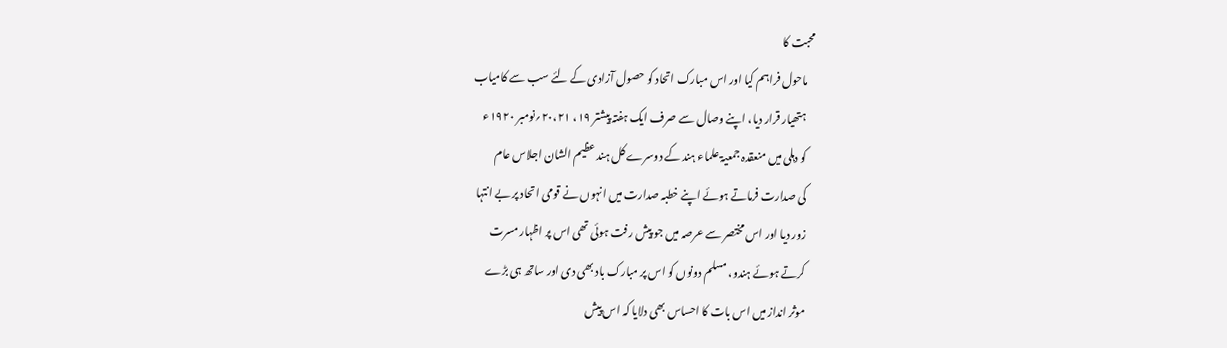محبت کا
    ماحول فراہم کیا اور اس مبارک اتحاد کو حصول آزادی کے لئے سب سے کامیاب
    ہتھیار قرار دیا، اپنے وصال سے صرف ایک ہفتہ پیشتر ۱۹، ۲۰،۲۱؍نومبر ۱۹۲۰ء
    کو دہلی میں منعقدہ جمعیۃ علماء ہند کے دوسرے کل ہند عظیم الشان اجلاس عام
    کی صدارت فرماتے ہوئے اپنے خطبہ صدارت میں انہوں نے قومی اتحاد پر بے انتہا
    زور دیا اور اس مختصر سے عرصہ میں جو پیش رفت ہوئی تھی اس پر اظہار مسرت
    کرتے ہوئے ہندو، مسلم دونوں کو اس پر مبارک باد بھی دی اور ساتھ ہی بڑے
    موثر انداز میں اس بات کا احساس بھی دلایا کہ اس پیش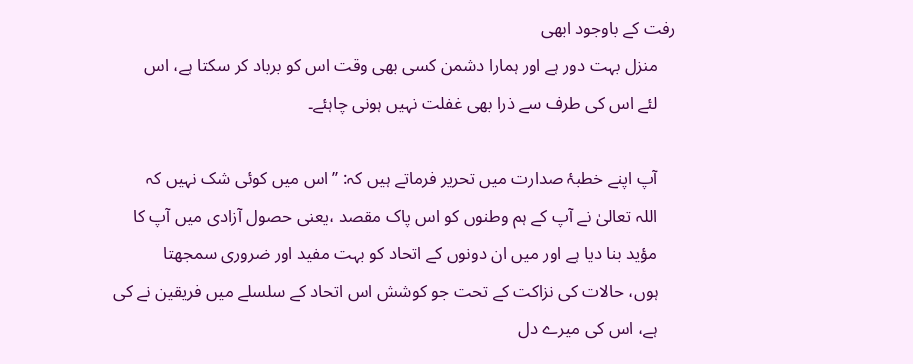رفت کے باوجود ابھی
    منزل بہت دور ہے اور ہمارا دشمن کسی بھی وقت اس کو برباد کر سکتا ہے، اس
    لئے اس کی طرف سے ذرا بھی غفلت نہیں ہونی چاہئے۔

    آپ اپنے خطبۂ صدارت میں تحریر فرماتے ہیں کہ: ’’اس میں کوئی شک نہیں کہ
    اللہ تعالیٰ نے آپ کے ہم وطنوں کو اس پاک مقصد ،یعنی حصول آزادی میں آپ کا
    مؤید بنا دیا ہے اور میں ان دونوں کے اتحاد کو بہت مفید اور ضروری سمجھتا
    ہوں، حالات کی نزاکت کے تحت جو کوشش اس اتحاد کے سلسلے میں فریقین نے کی
    ہے، اس کی میرے دل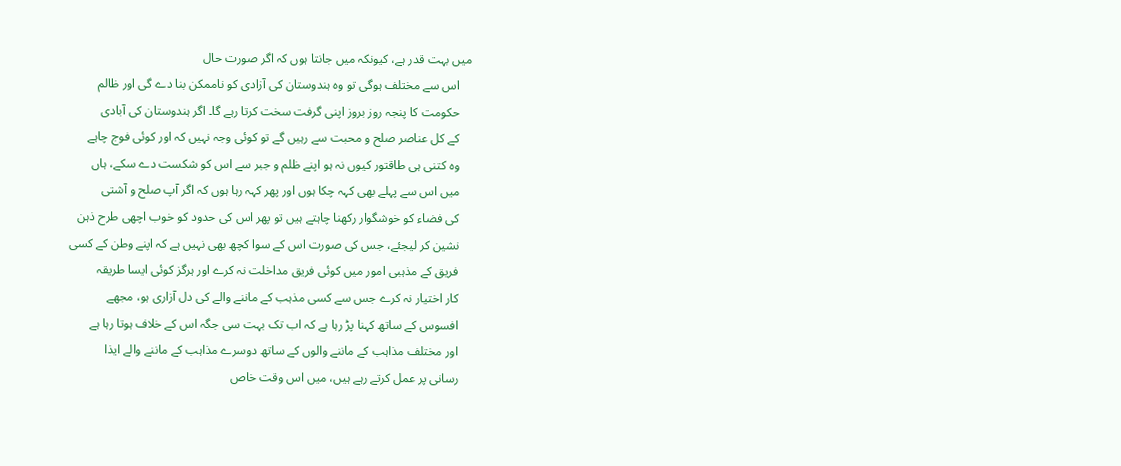میں بہت قدر ہے، کیونکہ میں جانتا ہوں کہ اگر صورت حال
    اس سے مختلف ہوگی تو وہ ہندوستان کی آزادی کو ناممکن بنا دے گی اور ظالم
    حکومت کا پنجہ روز بروز اپنی گرفت سخت کرتا رہے گا۔ اگر ہندوستان کی آبادی
    کے کل عناصر صلح و محبت سے رہیں گے تو کوئی وجہ نہیں کہ اور کوئی فوج چاہے
    وہ کتنی ہی طاقتور کیوں نہ ہو اپنے ظلم و جبر سے اس کو شکست دے سکے، ہاں
    میں اس سے پہلے بھی کہہ چکا ہوں اور پھر کہہ رہا ہوں کہ اگر آپ صلح و آشتی
    کی فضاء کو خوشگوار رکھنا چاہتے ہیں تو پھر اس کی حدود کو خوب اچھی طرح ذہن
    نشین کر لیجئے، جس کی صورت اس کے سوا کچھ بھی نہیں ہے کہ اپنے وطن کے کسی
    فریق کے مذہبی امور میں کوئی فریق مداخلت نہ کرے اور ہرگز کوئی ایسا طریقہ
    کار اختیار نہ کرے جس سے کسی مذہب کے ماننے والے کی دل آزاری ہو، مجھے
    افسوس کے ساتھ کہنا پڑ رہا ہے کہ اب تک بہت سی جگہ اس کے خلاف ہوتا رہا ہے
    اور مختلف مذاہب کے ماننے والوں کے ساتھ دوسرے مذاہب کے ماننے والے ایذا
    رسانی پر عمل کرتے رہے ہیں، میں اس وقت خاص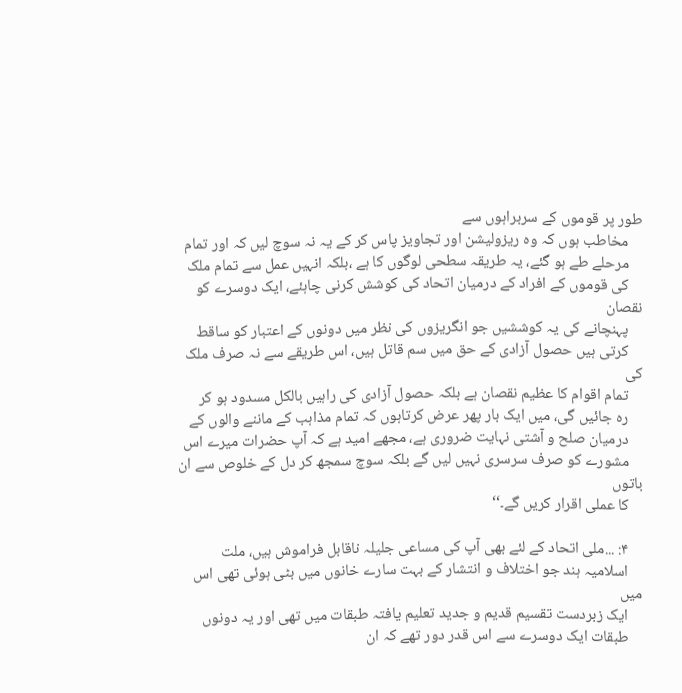طور پر قوموں کے سربراہوں سے
    مخاطب ہوں کہ وہ ریزولیشن اور تجاویز پاس کر کے یہ نہ سوچ لیں کہ اور تمام
    مرحلے طے ہو گئے، یہ طریقہ سطحی لوگوں کا ہے ،بلکہ انہیں عمل سے تمام ملک
    کی قوموں کے افراد کے درمیان اتحاد کی کوشش کرنی چاہئے، ایک دوسرے کو نقصان
    پہنچانے کی یہ کوششیں جو انگریزوں کی نظر میں دونوں کے اعتبار کو ساقط
    کرتی ہیں حصول آزادی کے حق میں سم قاتل ہیں، اس طریقے سے نہ صرف ملک کی
    تمام اقوام کا عظیم نقصان ہے بلکہ حصول آزادی کی راہیں بالکل مسدود ہو کر
    رہ جائیں گی، میں ایک بار پھر عرض کرتاہوں کہ تمام مذاہب کے ماننے والوں کے
    درمیان صلح و آشتی نہایت ضروری ہے، مجھے امید ہے کہ آپ حضرات میرے اس
    مشورے کو صرف سرسری نہیں لیں گے بلکہ سوچ سمجھ کر دل کے خلوص سے ان باتوں
    کا عملی اقرار کریں گے۔‘‘

    ۴: ...ملی اتحاد کے لئے بھی آپ کی مساعی جلیلہ ناقابل فراموش ہیں، ملت
    اسلامیہ ہند جو اختلاف و انتشار کے بہت سارے خانوں میں بٹی ہوئی تھی اس میں
    ایک زبردست تقسیم قدیم و جدید تعلیم یافتہ طبقات میں تھی اور یہ دونوں
    طبقات ایک دوسرے سے اس قدر دور تھے کہ ان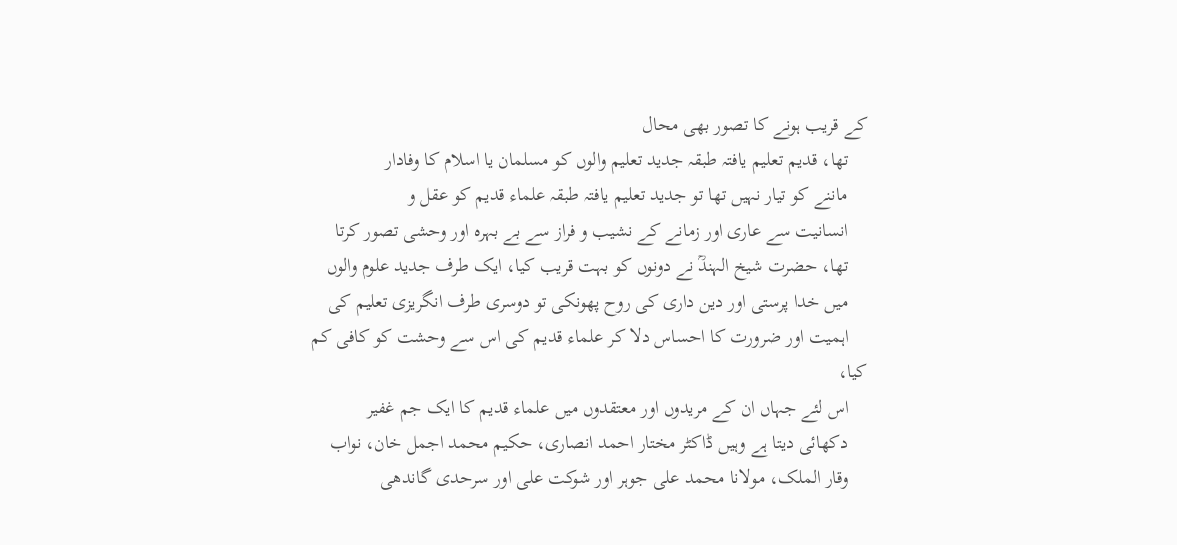کے قریب ہونے کا تصور بھی محال
    تھا، قدیم تعلیم یافتہ طبقہ جدید تعلیم والوں کو مسلمان یا اسلام کا وفادار
    ماننے کو تیار نہیں تھا تو جدید تعلیم یافتہ طبقہ علماء قدیم کو عقل و
    انسانیت سے عاری اور زمانے کے نشیب و فراز سے بے بہرہ اور وحشی تصور کرتا
    تھا، حضرت شیخ الہندؒ نے دونوں کو بہت قریب کیا، ایک طرف جدید علوم والوں
    میں خدا پرستی اور دین داری کی روح پھونکی تو دوسری طرف انگریزی تعلیم کی
    اہمیت اور ضرورت کا احساس دلا کر علماء قدیم کی اس سے وحشت کو کافی کم کیا،
    اس لئے جہاں ان کے مریدوں اور معتقدوں میں علماء قدیم کا ایک جم غفیر
    دکھائی دیتا ہے وہیں ڈاکٹر مختار احمد انصاری، حکیم محمد اجمل خان، نواب
    وقار الملک، مولانا محمد علی جوہر اور شوکت علی اور سرحدی گاندھی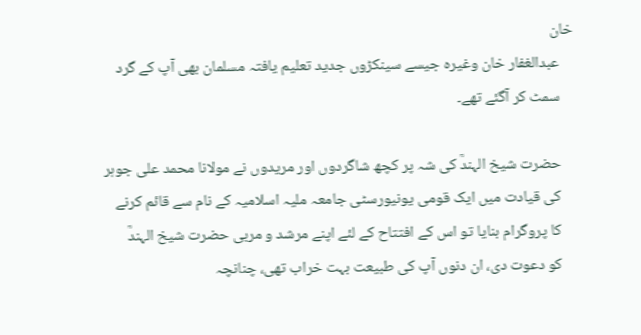خان
    عبدالغفار خان وغیرہ جیسے سینکڑوں جدید تعلیم یافتہ مسلمان بھی آپ کے گرد
    سمٹ کر آگئے تھے۔

    حضرت شیخ الہندؒ کی شہ پر کچھ شاگردوں اور مریدوں نے مولانا محمد علی جوہر
    کی قیادت میں ایک قومی یونیورسٹی جامعہ ملیہ اسلامیہ کے نام سے قائم کرنے
    کا پروگرام بنایا تو اس کے افتتاح کے لئے اپنے مرشد و مربی حضرت شیخ الہندؒ
    کو دعوت دی، ان دنوں آپ کی طبیعت بہت خراب تھی، چنانچہ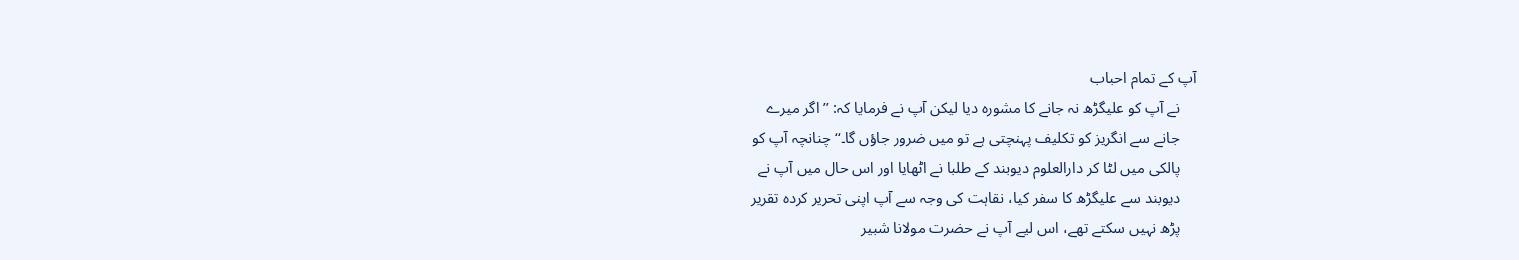آپ کے تمام احباب
    نے آپ کو علیگڑھ نہ جانے کا مشورہ دیا لیکن آپ نے فرمایا کہ: ’’اگر میرے
    جانے سے انگریز کو تکلیف پہنچتی ہے تو میں ضرور جاؤں گا۔‘‘ چنانچہ آپ کو
    پالکی میں لٹا کر دارالعلوم دیوبند کے طلبا نے اٹھایا اور اس حال میں آپ نے
    دیوبند سے علیگڑھ کا سفر کیا، نقاہت کی وجہ سے آپ اپنی تحریر کردہ تقریر
    پڑھ نہیں سکتے تھے، اس لیے آپ نے حضرت مولانا شبیر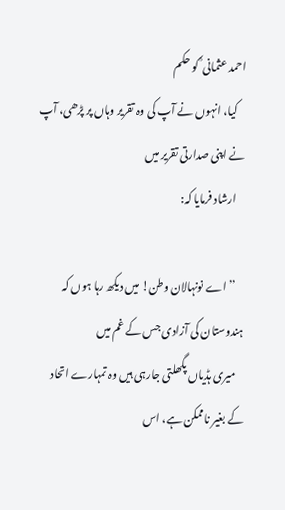احمد عثمانی ؒ کو حکم
    کیا، انہوں نے آپ کی وہ تقریر وہاں پر پڑھی، آپ نے اپنی صدارتی تقریر میں
    ارشاد فرمایا کہ:

    ’’اے نونہالان وطن! میں دیکھ رہا ہوں کہ ہندوستان کی آزادی جس کے غم میں
    میری ہڈیاں پگھلتی جارہی ہیں وہ تمہارے اتحاد کے بغیر ناممکن ہے، اس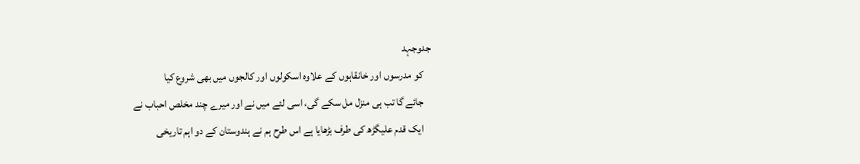جدوجہد
    کو مدرسوں اور خانقاہوں کے علاوہ اسکولوں اور کالجوں میں بھی شروع کیا
    جائے گا تب ہی منزل مل سکے گی، اسی لئے میں نے اور میرے چند مخلص احباب نے
    ایک قدم علیگڑھ کی طرف بڑھایا ہے اس طرح ہم نے ہندوستان کے دو اہم تاریخی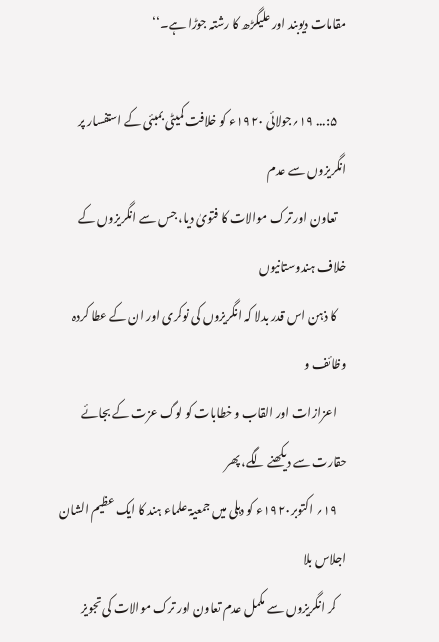مقامات دیوبند اور علیگڑھ کا رشتہ جوڑا ہے۔‘‘

    ۵:... ۱۹؍جولائی ۱۹۲۰ء کو خلافت کمیٹی بمبئی کے استفسار پر انگریزوں سے عدم
    تعاون اور ترک موالات کا فتویٰ دیا، جس سے انگریزوں کے خلاف ہندوستانیوں
    کا ذہن اس قدر بدلا کہ انگریزوں کی نوکری اور ان کے عطا کردہ وظائف و
    اعزازات اور القاب و خطابات کو لوگ عزت کے بجائے حقارت سے دیکھنے لگے، پھر
    ۱۹؍ اکتوبر۱۹۲۰ء کو دہلی میں جمعیۃ علماء ہند کا ایک عظیم الشان اجلاس بلا
    کر انگریزوں سے مکمل عدم تعاون اور ترک موالات کی تجویز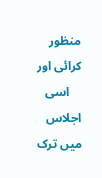منظور کرائی اور
    اسی اجلاس میں ترک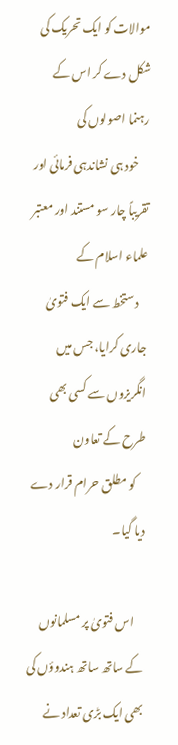موالات کو ایک تحریک کی شکل دے کر اس کے رہنما اصولوں کی
    خود ہی نشاندہی فرمائی اور تقریباً چار سو مستند اور معتبر علماء اسلام کے
    دستخط سے ایک فتویٰ جاری کرایا، جس میں انگریزوں سے کسی بھی طرح کے تعاون
    کو مطلق حرام قرار دے دیا گیا۔

    اس فتویٰ پر مسلمانوں کے ساتھ ساتھ ہندوؤں کی بھی ایک بڑی تعداد نے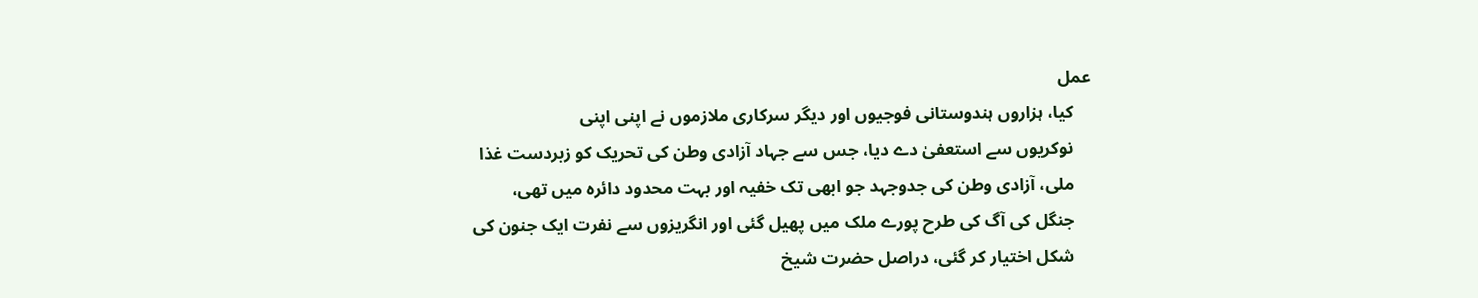عمل
    کیا، ہزاروں ہندوستانی فوجیوں اور دیگر سرکاری ملازموں نے اپنی اپنی
    نوکریوں سے استعفیٰ دے دیا، جس سے جہاد آزادی وطن کی تحریک کو زبردست غذا
    ملی، آزادی وطن کی جدوجہد جو ابھی تک خفیہ اور بہت محدود دائرہ میں تھی،
    جنگل کی آگ کی طرح پورے ملک میں پھیل گئی اور انگریزوں سے نفرت ایک جنون کی
    شکل اختیار کر گئی، دراصل حضرت شیخ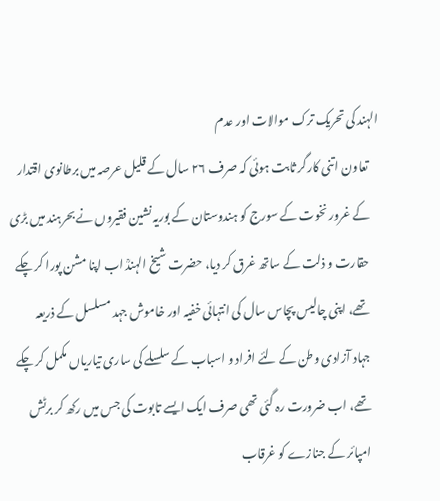الہند کی تحریک ترک موالات اور عدم
    تعاون اتنی کارگر ثابت ہوئی کہ صرف ۲۶ سال کے قلیل عرصہ میں برطانوی اقتدار
    کے غرور نخوت کے سورج کو ہندوستان کے بوریہ نشین فقیروں نے بحرہند میں بڑی
    حقارت و ذلت کے ساتھ غرق کر دیا، حضرت شیخ الہندؒ اب اپنا مشن پورا کر چکے
    تھے، اپنی چالیس پچاس سال کی انتہائی خفیہ اور خاموش جہد مسلسل کے ذریعہ
    جہاد آزادی وطن کے لئے افراد و اسباب کے سلسلے کی ساری تیاریاں مکمل کر چکے
    تھے، اب ضرورت رہ گئی تھی صرف ایک ایسے تابوت کی جس میں رکھ کر برٹش
    امپائر کے جنازے کو غرقاب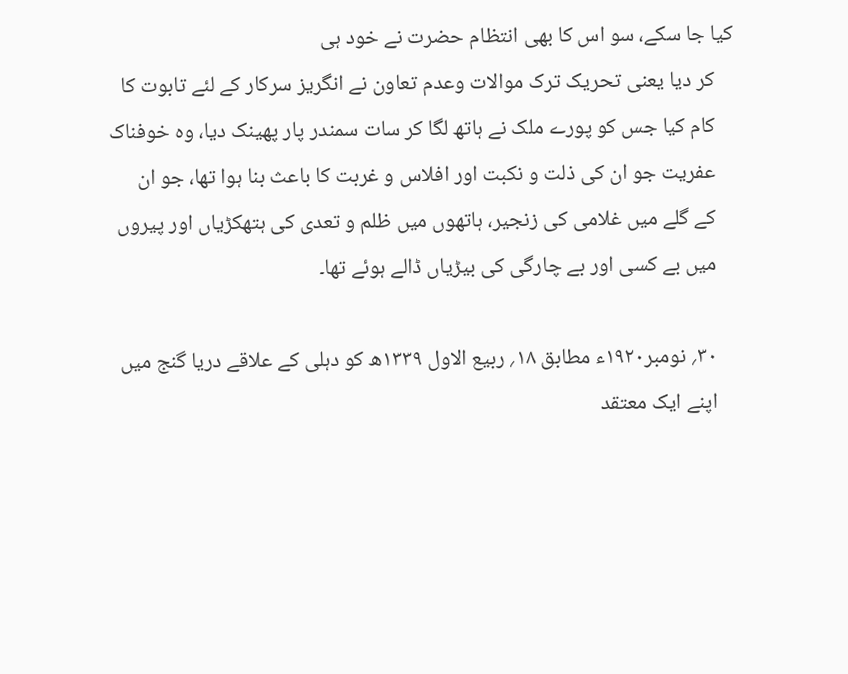کیا جا سکے، سو اس کا بھی انتظام حضرت نے خود ہی
    کر دیا یعنی تحریک ترک موالات وعدم تعاون نے انگریز سرکار کے لئے تابوت کا
    کام کیا جس کو پورے ملک نے ہاتھ لگا کر سات سمندر پار پھینک دیا، وہ خوفناک
    عفریت جو ان کی ذلت و نکبت اور افلاس و غربت کا باعث بنا ہوا تھا، جو ان
    کے گلے میں غلامی کی زنجیر، ہاتھوں میں ظلم و تعدی کی ہتھکڑیاں اور پیروں
    میں بے کسی اور بے چارگی کی بیڑیاں ڈالے ہوئے تھا۔

    ۳۰؍ نومبر۱۹۲۰ء مطابق ۱۸؍ ربیع الاول ۱۳۳۹ھ کو دہلی کے علاقے دریا گنج میں
    اپنے ایک معتقد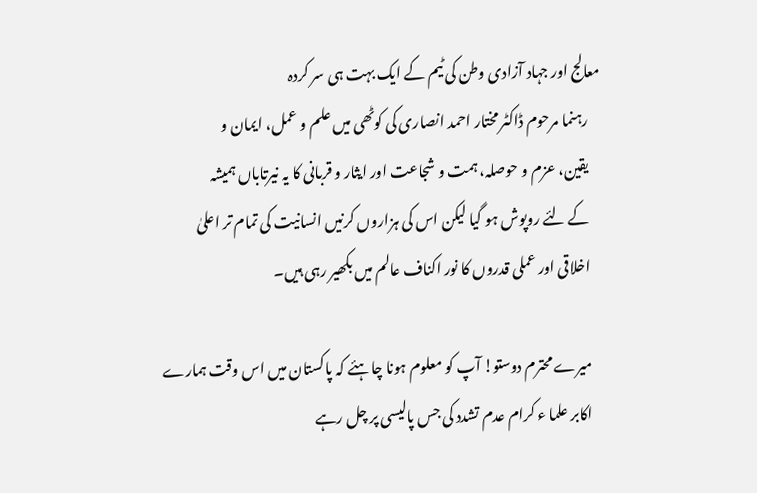معالج اور جہاد آزادی وطن کی ٹیم کے ایک بہت ہی سر کردہ
    رہنما مرحوم ڈاکٹر مختار احمد انصاری کی کوٹھی میں علم و عمل، ایمان و
    یقین، عزم و حوصلہ، ہمت و شجاعت اور ایثار و قربانی کا یہ نیرتاباں ہمیشہ
    کے لئے روپوش ہو گیا لیکن اس کی ہزاروں کرنیں انسانیت کی تمام تر اعلیٰ
    اخلاقی اور عملی قدروں کا نور اکناف عالم میں بکھیر رہی ہیں۔

    میرے محترم دوستو! آپ کو معلوم ہونا چاہئے کہ پاکستان میں اس وقت ہمارے
    اکابر علما ء کرام عدم تشدد کی جس پالیسی پر چل رہے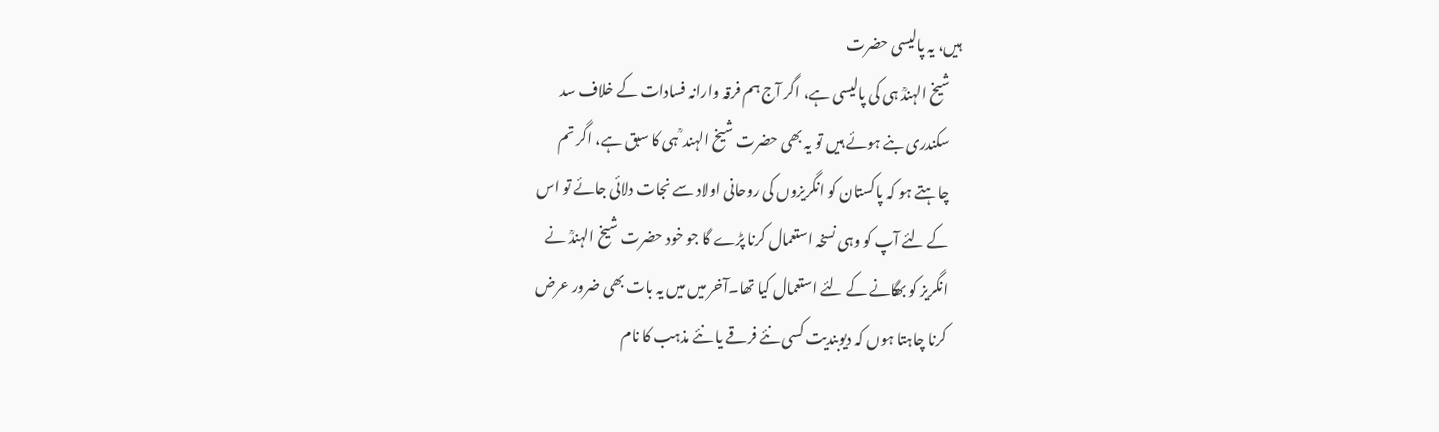ہیں، یہ پالیسی حضرت
    شیخ الہندؒ ہی کی پالیسی ہے، اگر آج ہم فرقہ وارانہ فسادات کے خلاف سد
    سکندری بنے ہوئے ہیں تو یہ بھی حضرت شیخ الہند ؒ ہی کا سبق ہے، اگر تم
    چاہتے ہو کہ پاکستان کو انگریزوں کی روحانی اولاد سے نجات دلائی جائے تو اس
    کے لئے آپ کو وہی نسخہ استعمال کرنا پڑے گا جو خود حضرت شیخ الہندؒ نے
    انگریز کو بھگانے کے لئے استعمال کیا تھا۔آخر میں میں یہ بات بھی ضرور عرض
    کرنا چاہتا ہوں کہ دیوبندیت کسی نئے فرقے یا نئے مذہب کا نام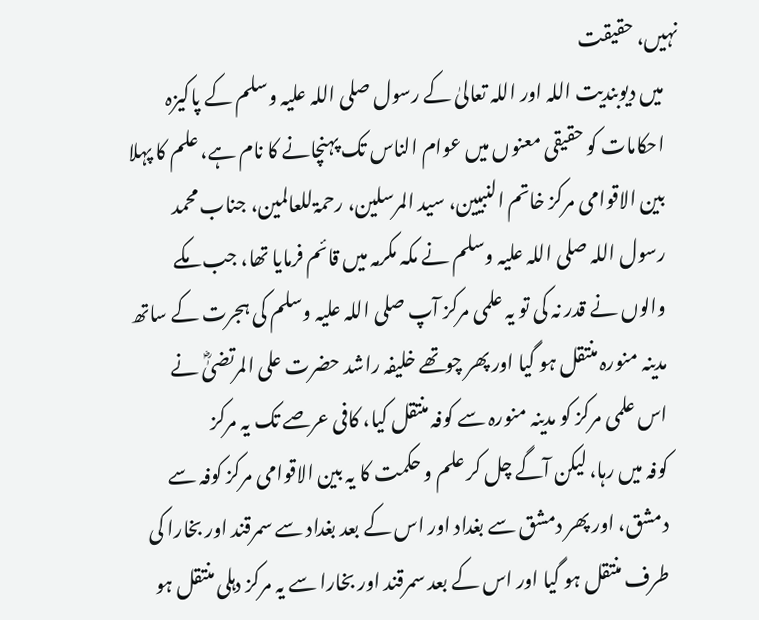نہیں، حقیقت
    میں دیوبندیت اللہ اور اللہ تعالیٰ کے رسول صلی اللہ علیہ وسلم کے پاکیزہ
    احکامات کو حقیقی معنوں میں عوام الناس تک پہنچانے کا نام ہے، علم کا پہلا
    بین الاقوامی مرکز خاتم النبیین، سید المرسلین، رحمۃللعالمین، جناب محمد
    رسول اللہ صلی اللہ علیہ وسلم نے مکہ مکرمہ میں قائم فرمایا تھا، جب مکے
    والوں نے قدر نہ کی تو یہ علمی مرکز آپ صلی اللہ علیہ وسلم کی ہجرت کے ساتھ
    مدینہ منورہ منتقل ہو گیا اور پھر چوتھے خلیفہ راشد حضرت علی المرتضیٰؓ نے
    اس علمی مرکز کو مدینہ منورہ سے کوفہ منتقل کیا، کافی عرصے تک یہ مرکز
    کوفہ میں رہا، لیکن آگے چل کر علم و حکمت کا یہ بین الاقوامی مرکز کوفہ سے
    دمشق، اور پھر دمشق سے بغداد اور اس کے بعد بغداد سے سمرقند اور بخارا کی
    طرف منتقل ہو گیا اور اس کے بعد سمرقند اور بخارا سے یہ مرکز دہلی منتقل ہو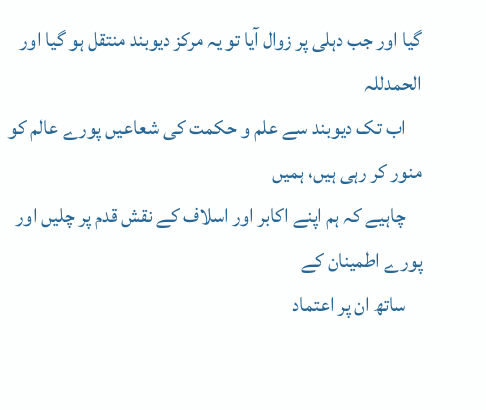گیا اور جب دہلی پر زوال آیا تو یہ مرکز دیوبند منتقل ہو گیا اور الحمدللہ
    اب تک دیوبند سے علم و حکمت کی شعاعیں پورے عالم کو منور کر رہی ہیں، ہمیں
    چاہیے کہ ہم اپنے اکابر اور اسلاف کے نقش قدم پر چلیں اور پورے اطمینان کے
    ساتھ ان پر اعتماد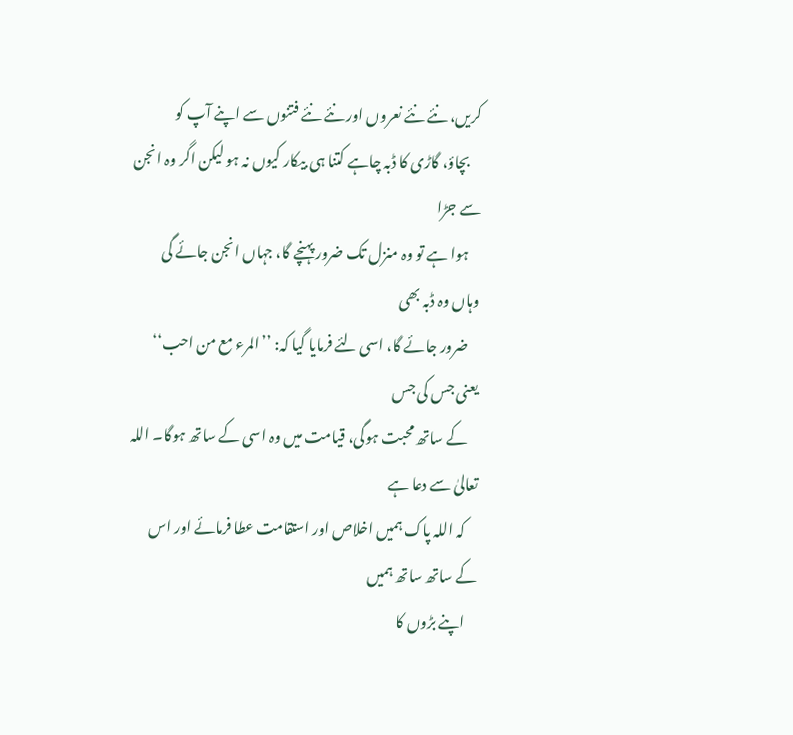کریں، نئے نئے نعروں اور نئے نئے فتنوں سے اپنے آپ کو
    بچاؤ، گاڑی کا ڈبہ چاہے کتنا ہی بیکار کیوں نہ ہو لیکن اگر وہ انجن سے جڑا
    ہوا ہے تو وہ منزل تک ضرور پہنچے گا، جہاں انجن جائے گی وہاں وہ ڈبہ بھی
    ضرور جائے گا، اسی لئے فرمایا گیا کہ: ’’المرء مع من احب‘‘ یعنی جس کی جس
    کے ساتھ محبت ہوگی، قیامت میں وہ اسی کے ساتھ ہوگا۔ اللہ تعالیٰ سے دعا ہے
    کہ اللہ پاک ہمیں اخلاص اور استقامت عطا فرمائے اور اس کے ساتھ ساتھ ہمیں
    اپنے بڑوں کا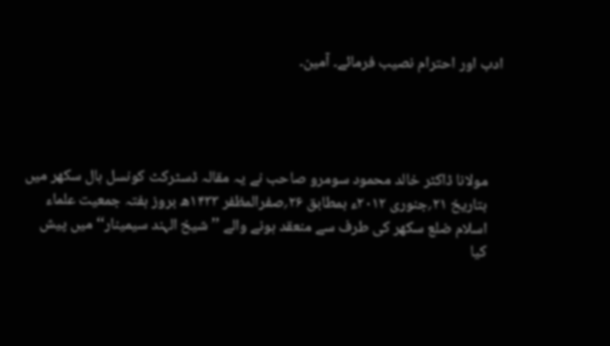ادب اور احترام نصیب فرمائے۔ آمین۔




    مولانا ڈاکٹر خالد محمود سومرو صاحب نے یہ مقالہ ڈسٹرکٹ کونسل ہال سکھر میں
    بتاریخ ۲۱؍جنوری ۲۰۱۲ء بمطابق ۲۶؍صفرالمظفر ۱۴۳۳ھ بروز ہفتہ جمعیت علماء
    اسلام ضلع سکھر کی طرف سے منعقد ہونے والے ’’شیخ الہند سیمینار‘‘ میں پیش
    کیا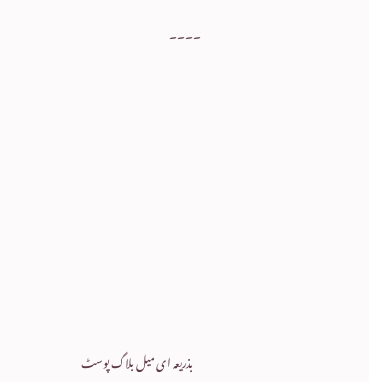۔۔۔۔











    بذریعہ ای میل بلاگ پوسٹ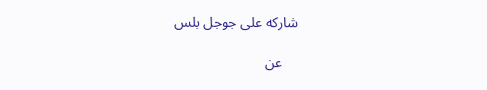شاركه على جوجل بلس

    عن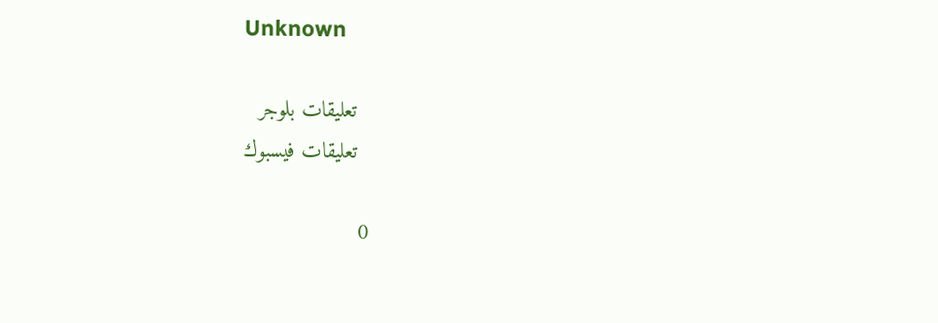Unknown

      تعليقات بلوجر
      تعليقات فيسبوك

    0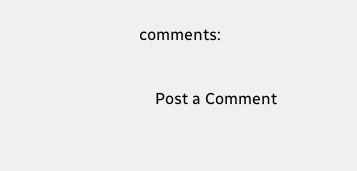comments:

    Post a Comment